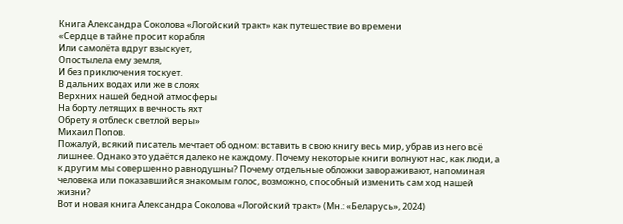Книга Александра Соколова «Логойский тракт» как путешествие во времени
«Сердце в тайне просит корабля
Или самолёта вдруг взыскует,
Опостылела ему земля,
И без приключения тоскует.
В дальних водах или же в слоях
Верхних нашей бедной атмосферы
На борту летящих в вечность яхт
Обрету я отблеск светлой веры»
Михаил Попов.
Пожалуй, всякий писатель мечтает об одном: вставить в свою книгу весь мир, убрав из него всё лишнее. Однако это удаётся далеко не каждому. Почему некоторые книги волнуют нас, как люди, а к другим мы совершенно равнодушны? Почему отдельные обложки завораживают, напоминая человека или показавшийся знакомым голос, возможно, способный изменить сам ход нашей жизни?
Вот и новая книга Александра Соколова «Логойский тракт» (Мн.: «Беларусь», 2024)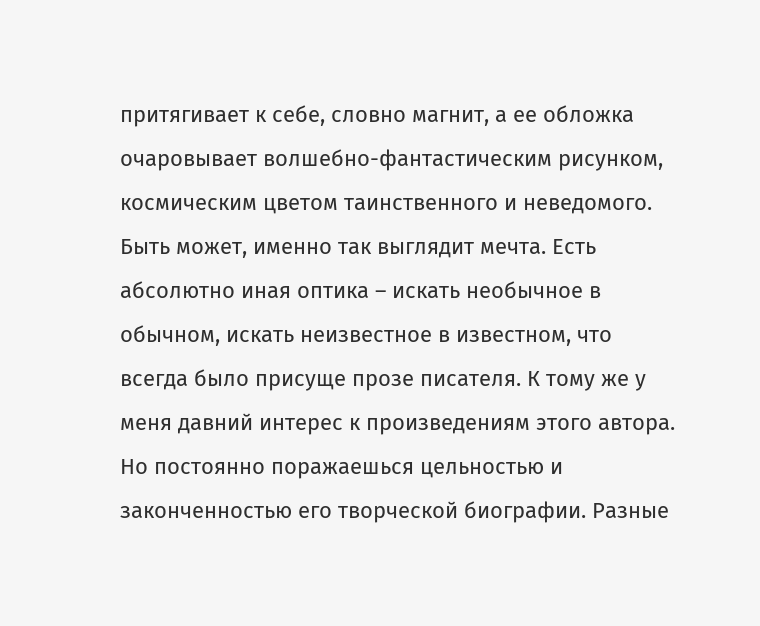притягивает к себе, словно магнит, а ее обложка очаровывает волшебно-фантастическим рисунком, космическим цветом таинственного и неведомого. Быть может, именно так выглядит мечта. Есть абсолютно иная оптика – искать необычное в обычном, искать неизвестное в известном, что всегда было присуще прозе писателя. К тому же у меня давний интерес к произведениям этого автора. Но постоянно поражаешься цельностью и законченностью его творческой биографии. Разные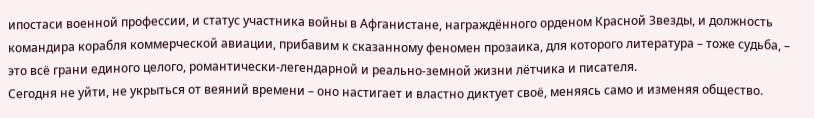ипостаси военной профессии, и статус участника войны в Афганистане, награждённого орденом Красной Звезды, и должность командира корабля коммерческой авиации, прибавим к сказанному феномен прозаика, для которого литература – тоже судьба, – это всё грани единого целого, романтически-легендарной и реально-земной жизни лётчика и писателя.
Сегодня не уйти, не укрыться от веяний времени – оно настигает и властно диктует своё, меняясь само и изменяя общество.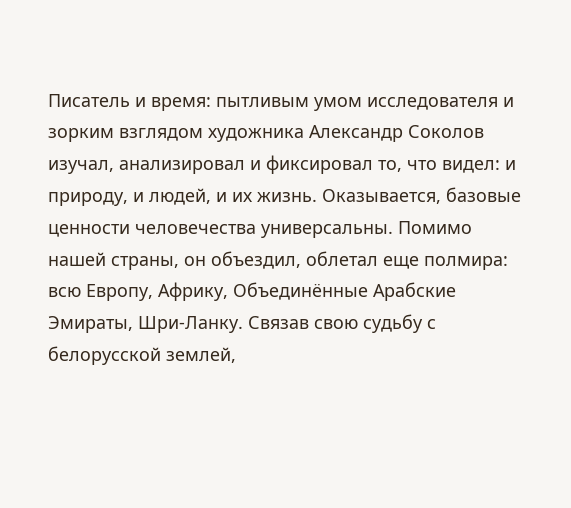Писатель и время: пытливым умом исследователя и зорким взглядом художника Александр Соколов изучал, анализировал и фиксировал то, что видел: и природу, и людей, и их жизнь. Оказывается, базовые ценности человечества универсальны. Помимо нашей страны, он объездил, облетал еще полмира: всю Европу, Африку, Объединённые Арабские Эмираты, Шри-Ланку. Связав свою судьбу с белорусской землей,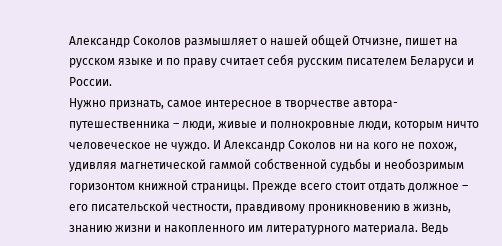Александр Соколов размышляет о нашей общей Отчизне, пишет на русском языке и по праву считает себя русским писателем Беларуси и России.
Нужно признать, самое интересное в творчестве автора-путешественника – люди, живые и полнокровные люди, которым ничто человеческое не чуждо. И Александр Соколов ни на кого не похож, удивляя магнетической гаммой собственной судьбы и необозримым горизонтом книжной страницы. Прежде всего стоит отдать должное – его писательской честности, правдивому проникновению в жизнь, знанию жизни и накопленного им литературного материала. Ведь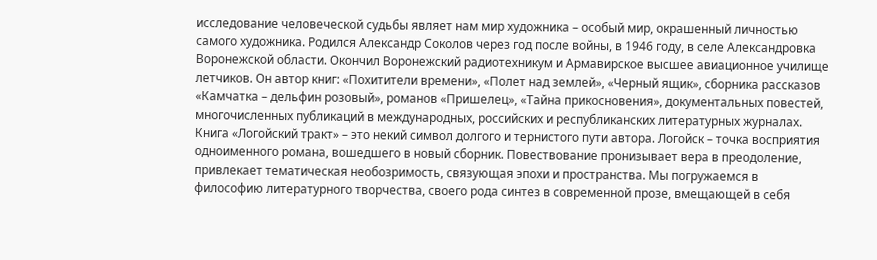исследование человеческой судьбы являет нам мир художника – особый мир, окрашенный личностью самого художника. Родился Александр Соколов через год после войны, в 1946 году, в селе Александровка Воронежской области. Окончил Воронежский радиотехникум и Армавирское высшее авиационное училище летчиков. Он автор книг: «Похитители времени», «Полет над землей», «Черный ящик», сборника рассказов «Камчатка – дельфин розовый», романов «Пришелец», «Тайна прикосновения», документальных повестей, многочисленных публикаций в международных, российских и республиканских литературных журналах.
Книга «Логойский тракт» – это некий символ долгого и тернистого пути автора. Логойск – точка восприятия одноименного романа, вошедшего в новый сборник. Повествование пронизывает вера в преодоление, привлекает тематическая необозримость, связующая эпохи и пространства. Мы погружаемся в философию литературного творчества, своего рода синтез в современной прозе, вмещающей в себя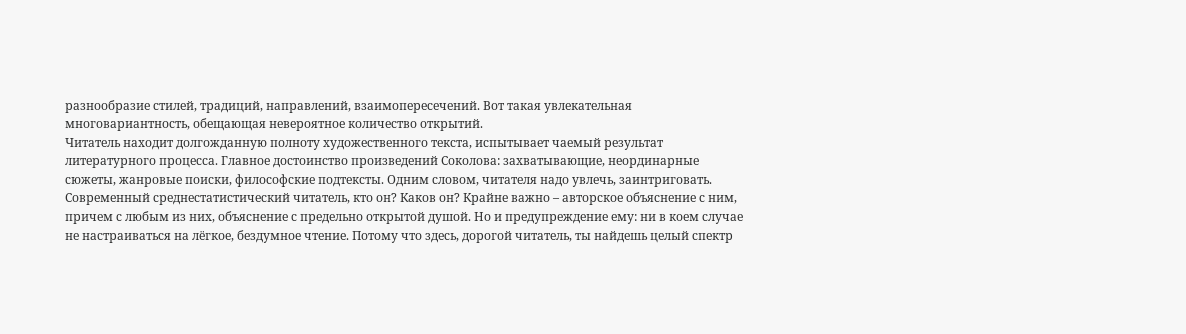разнообразие стилей, традиций, направлений, взаимопересечений. Вот такая увлекательная многовариантность, обещающая невероятное количество открытий.
Читатель находит долгожданную полноту художественного текста, испытывает чаемый результат литературного процесса. Главное достоинство произведений Соколова: захватывающие, неординарные сюжеты, жанровые поиски, философские подтексты. Одним словом, читателя надо увлечь, заинтриговать. Современный среднестатистический читатель, кто он? Каков он? Крайне важно – авторское объяснение с ним, причем с любым из них, объяснение с предельно открытой душой. Но и предупреждение ему: ни в коем случае не настраиваться на лёгкое, бездумное чтение. Потому что здесь, дорогой читатель, ты найдешь целый спектр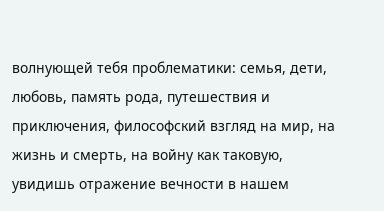волнующей тебя проблематики: семья, дети, любовь, память рода, путешествия и приключения, философский взгляд на мир, на жизнь и смерть, на войну как таковую, увидишь отражение вечности в нашем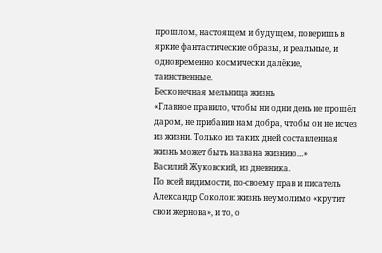прошлом, настоящем и будущем, поверишь в яркие фантастические образы, и реальные, и одновременно космически далёкие, таинственные.
Бесконечная мельница жизнь
«Главное правило, чтобы ни одни день не прошёл
даром, не прибавив нам добра, чтобы он не исчез
из жизни. Только из таких дней составленная
жизнь может быть названа жизнию…»
Василий Жуковский, из дневника.
По всей видимости, по-своему прав и писатель Александр Соколов: жизнь неумолимо «крутит свои жернова», и то, о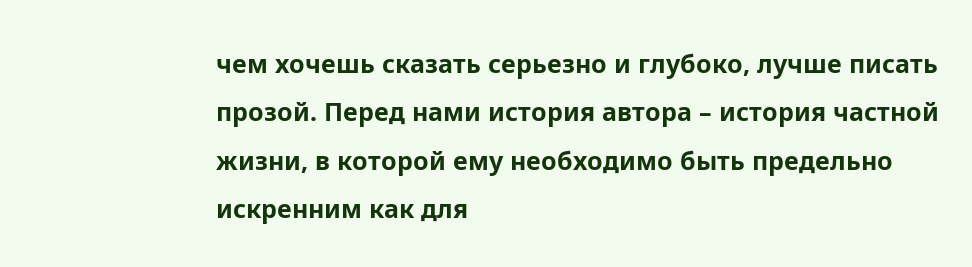чем хочешь сказать серьезно и глубоко, лучше писать прозой. Перед нами история автора – история частной жизни, в которой ему необходимо быть предельно искренним как для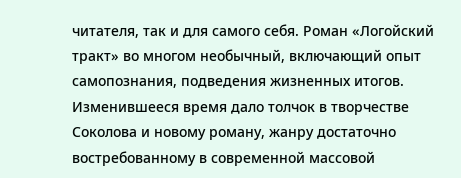читателя, так и для самого себя. Роман «Логойский тракт» во многом необычный, включающий опыт самопознания, подведения жизненных итогов. Изменившееся время дало толчок в творчестве Соколова и новому роману, жанру достаточно востребованному в современной массовой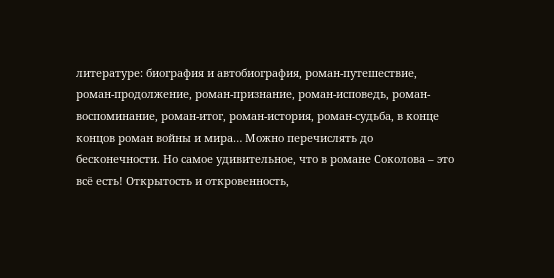литературе: биография и автобиография, роман-путешествие, роман-продолжение, роман-признание, роман-исповедь, роман-воспоминание, роман-итог, роман-история, роман-судьба, в конце концов роман войны и мира… Можно перечислять до бесконечности. Но самое удивительное, что в романе Соколова – это всё есть! Открытость и откровенность,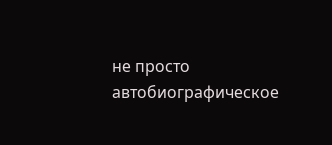не просто автобиографическое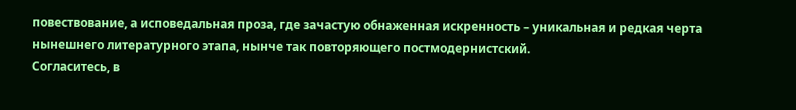повествование, а исповедальная проза, где зачастую обнаженная искренность – уникальная и редкая черта нынешнего литературного этапа, нынче так повторяющего постмодернистский.
Согласитесь, в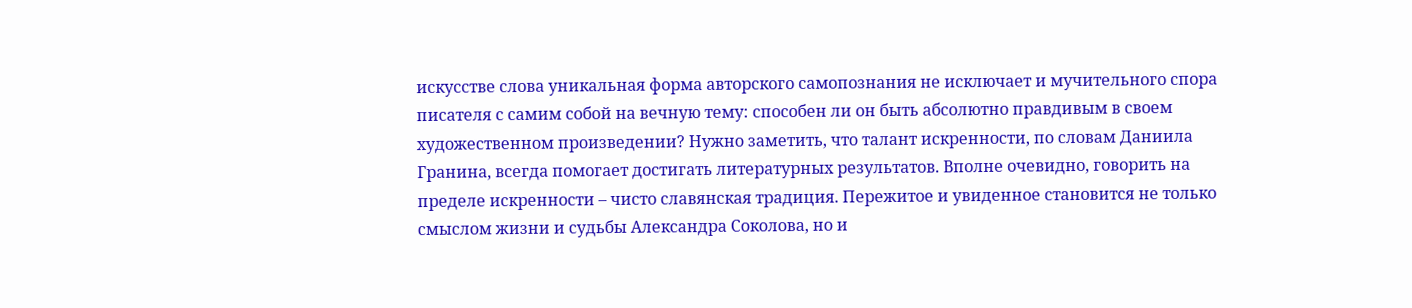искусстве слова уникальная форма авторского самопознания не исключает и мучительного спора писателя с самим собой на вечную тему: способен ли он быть абсолютно правдивым в своем художественном произведении? Нужно заметить, что талант искренности, по словам Даниила Гранина, всегда помогает достигать литературных результатов. Вполне очевидно, говорить на пределе искренности – чисто славянская традиция. Пережитое и увиденное становится не только смыслом жизни и судьбы Александра Соколова, но и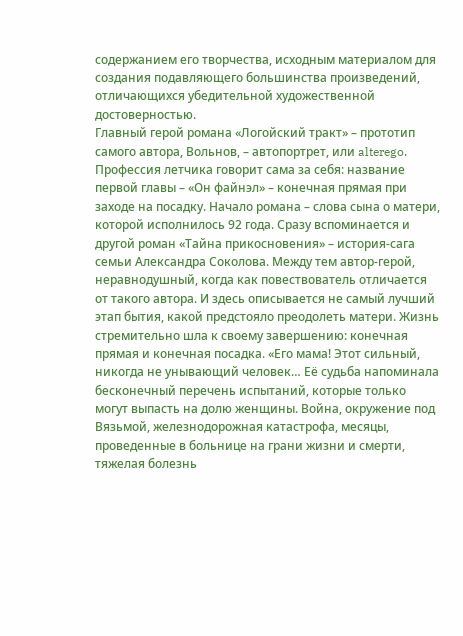содержанием его творчества, исходным материалом для создания подавляющего большинства произведений, отличающихся убедительной художественной достоверностью.
Главный герой романа «Логойский тракт» – прототип самого автора, Вольнов, – автопортрет, или alterego. Профессия летчика говорит сама за себя: название первой главы – «Он файнэл» – конечная прямая при заходе на посадку. Начало романа – слова сына о матери, которой исполнилось 92 года. Сразу вспоминается и другой роман «Тайна прикосновения» – история-сага семьи Александра Соколова. Между тем автор-герой, неравнодушный, когда как повествователь отличается от такого автора. И здесь описывается не самый лучший этап бытия, какой предстояло преодолеть матери. Жизнь стремительно шла к своему завершению: конечная прямая и конечная посадка. «Его мама! Этот сильный, никогда не унывающий человек… Её судьба напоминала бесконечный перечень испытаний, которые только могут выпасть на долю женщины. Война, окружение под Вязьмой, железнодорожная катастрофа, месяцы, проведенные в больнице на грани жизни и смерти, тяжелая болезнь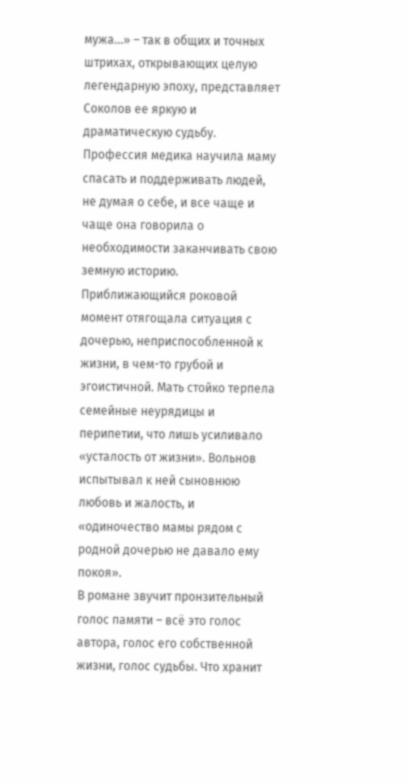мужа…» – так в общих и точных штрихах, открывающих целую легендарную эпоху, представляет Соколов ее яркую и драматическую судьбу. Профессия медика научила маму спасать и поддерживать людей, не думая о себе, и все чаще и чаще она говорила о необходимости заканчивать свою земную историю. Приближающийся роковой момент отягощала ситуация с дочерью, неприспособленной к жизни, в чем-то грубой и эгоистичной. Мать стойко терпела семейные неурядицы и перипетии, что лишь усиливало «усталость от жизни». Вольнов испытывал к ней сыновнюю любовь и жалость, и «одиночество мамы рядом с родной дочерью не давало ему покоя».
В романе звучит пронзительный голос памяти – всё это голос автора, голос его собственной жизни, голос судьбы. Что хранит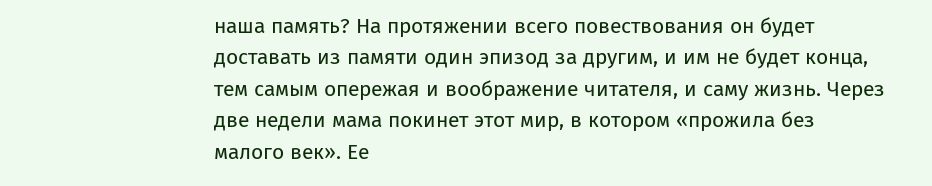наша память? На протяжении всего повествования он будет доставать из памяти один эпизод за другим, и им не будет конца, тем самым опережая и воображение читателя, и саму жизнь. Через две недели мама покинет этот мир, в котором «прожила без малого век». Ее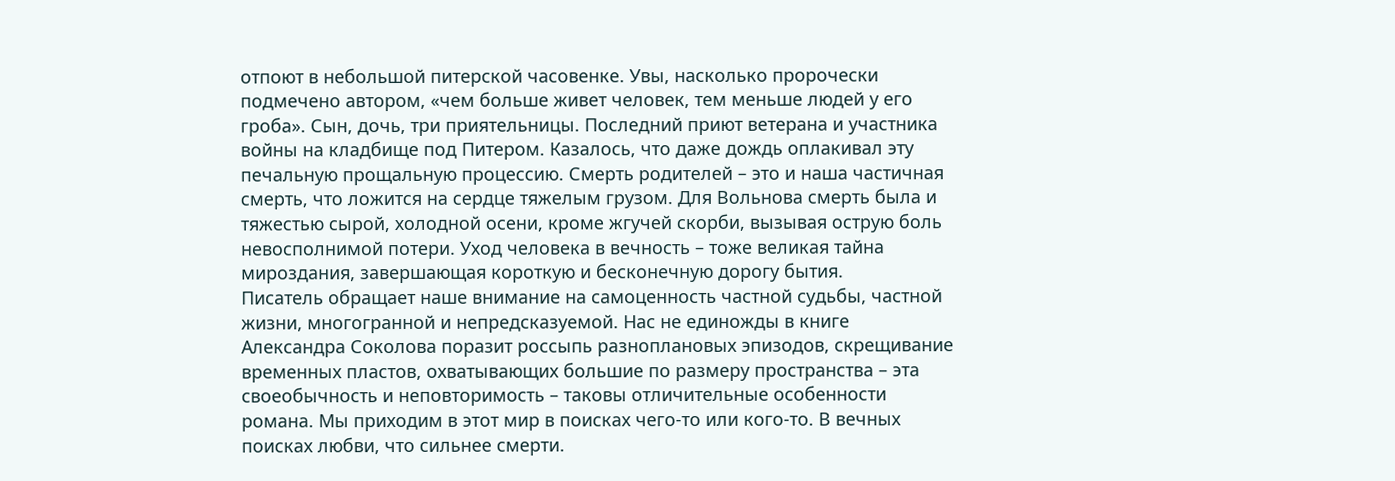отпоют в небольшой питерской часовенке. Увы, насколько пророчески подмечено автором, «чем больше живет человек, тем меньше людей у его гроба». Сын, дочь, три приятельницы. Последний приют ветерана и участника войны на кладбище под Питером. Казалось, что даже дождь оплакивал эту печальную прощальную процессию. Смерть родителей – это и наша частичная смерть, что ложится на сердце тяжелым грузом. Для Вольнова смерть была и тяжестью сырой, холодной осени, кроме жгучей скорби, вызывая острую боль невосполнимой потери. Уход человека в вечность – тоже великая тайна мироздания, завершающая короткую и бесконечную дорогу бытия.
Писатель обращает наше внимание на самоценность частной судьбы, частной жизни, многогранной и непредсказуемой. Нас не единожды в книге Александра Соколова поразит россыпь разноплановых эпизодов, скрещивание временных пластов, охватывающих большие по размеру пространства – эта своеобычность и неповторимость – таковы отличительные особенности романа. Мы приходим в этот мир в поисках чего-то или кого-то. В вечных поисках любви, что сильнее смерти.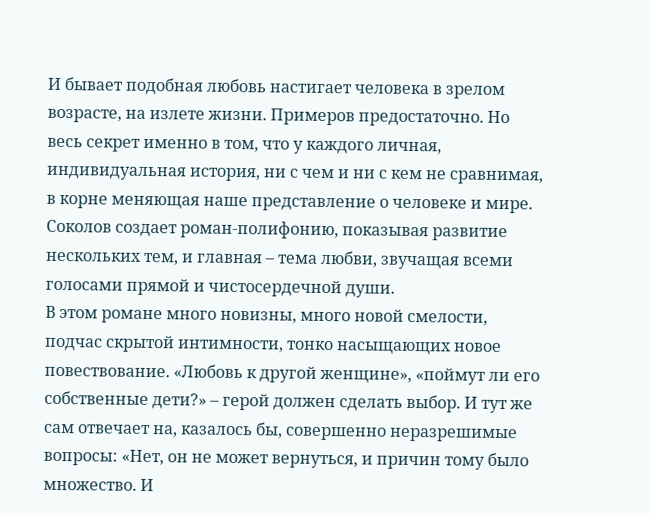И бывает подобная любовь настигает человека в зрелом возрасте, на излете жизни. Примеров предостаточно. Но весь секрет именно в том, что у каждого личная, индивидуальная история, ни с чем и ни с кем не сравнимая, в корне меняющая наше представление о человеке и мире. Соколов создает роман-полифонию, показывая развитие нескольких тем, и главная – тема любви, звучащая всеми голосами прямой и чистосердечной души.
В этом романе много новизны, много новой смелости, подчас скрытой интимности, тонко насыщающих новое повествование. «Любовь к другой женщине», «поймут ли его собственные дети?» – герой должен сделать выбор. И тут же сам отвечает на, казалось бы, совершенно неразрешимые вопросы: «Нет, он не может вернуться, и причин тому было множество. И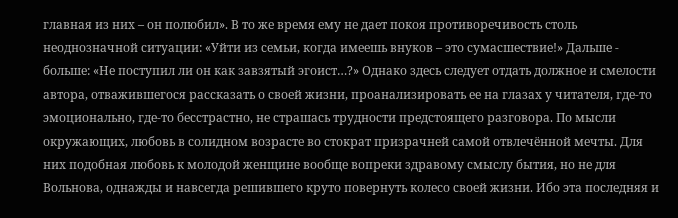главная из них – он полюбил». В то же время ему не дает покоя противоречивость столь неоднозначной ситуации: «Уйти из семьи, когда имеешь внуков – это сумасшествие!» Дальше - больше: «Не поступил ли он как завзятый эгоист…?» Однако здесь следует отдать должное и смелости автора, отважившегося рассказать о своей жизни, проанализировать ее на глазах у читателя, где-то эмоционально, где-то бесстрастно, не страшась трудности предстоящего разговора. По мысли окружающих, любовь в солидном возрасте во стократ призрачней самой отвлечённой мечты. Для них подобная любовь к молодой женщине вообще вопреки здравому смыслу бытия, но не для Вольнова, однажды и навсегда решившего круто повернуть колесо своей жизни. Ибо эта последняя и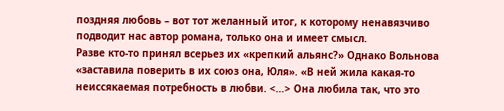поздняя любовь – вот тот желанный итог, к которому ненавязчиво подводит нас автор романа, только она и имеет смысл.
Разве кто-то принял всерьез их «крепкий альянс?» Однако Вольнова «заставила поверить в их союз она, Юля». «В ней жила какая-то неиссякаемая потребность в любви. <…> Она любила так, что это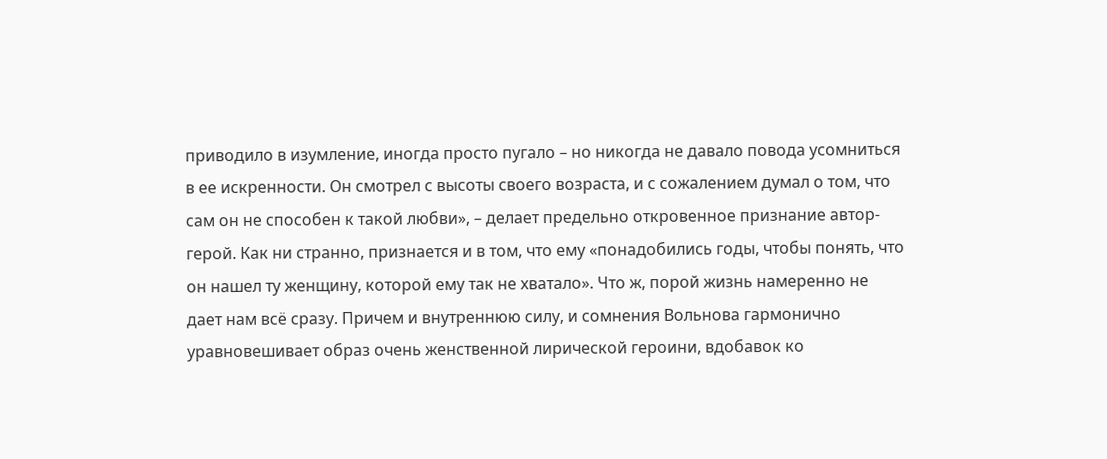приводило в изумление, иногда просто пугало – но никогда не давало повода усомниться в ее искренности. Он смотрел с высоты своего возраста, и с сожалением думал о том, что сам он не способен к такой любви», – делает предельно откровенное признание автор-герой. Как ни странно, признается и в том, что ему «понадобились годы, чтобы понять, что он нашел ту женщину, которой ему так не хватало». Что ж, порой жизнь намеренно не дает нам всё сразу. Причем и внутреннюю силу, и сомнения Вольнова гармонично уравновешивает образ очень женственной лирической героини, вдобавок ко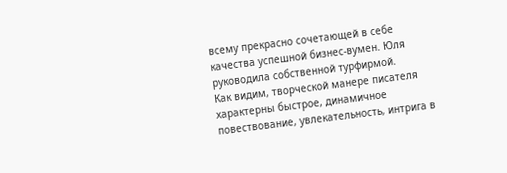всему прекрасно сочетающей в себе качества успешной бизнес-вумен. Юля руководила собственной турфирмой.
Как видим, творческой манере писателя характерны быстрое, динамичное повествование, увлекательность, интрига в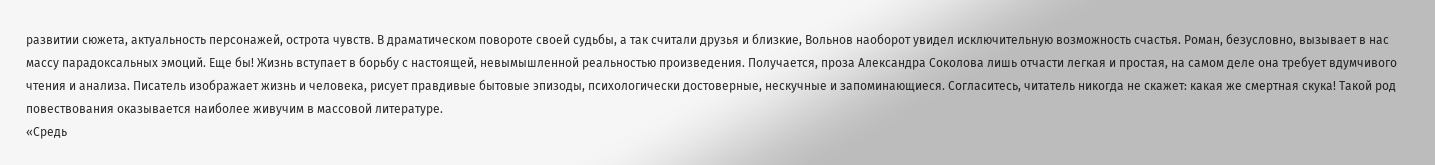развитии сюжета, актуальность персонажей, острота чувств. В драматическом повороте своей судьбы, а так считали друзья и близкие, Вольнов наоборот увидел исключительную возможность счастья. Роман, безусловно, вызывает в нас массу парадоксальных эмоций. Еще бы! Жизнь вступает в борьбу с настоящей, невымышленной реальностью произведения. Получается, проза Александра Соколова лишь отчасти легкая и простая, на самом деле она требует вдумчивого чтения и анализа. Писатель изображает жизнь и человека, рисует правдивые бытовые эпизоды, психологически достоверные, нескучные и запоминающиеся. Согласитесь, читатель никогда не скажет: какая же смертная скука! Такой род повествования оказывается наиболее живучим в массовой литературе.
«Средь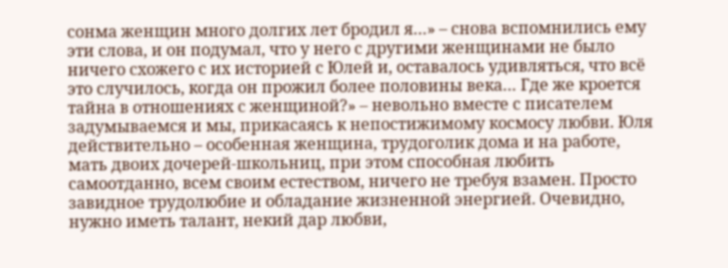сонма женщин много долгих лет бродил я…» – снова вспомнились ему эти слова, и он подумал, что у него с другими женщинами не было ничего схожего с их историей с Юлей и, оставалось удивляться, что всё это случилось, когда он прожил более половины века… Где же кроется тайна в отношениях с женщиной?» – невольно вместе с писателем задумываемся и мы, прикасаясь к непостижимому космосу любви. Юля действительно – особенная женщина, трудоголик дома и на работе, мать двоих дочерей-школьниц, при этом способная любить самоотданно, всем своим естеством, ничего не требуя взамен. Просто завидное трудолюбие и обладание жизненной энергией. Очевидно, нужно иметь талант, некий дар любви,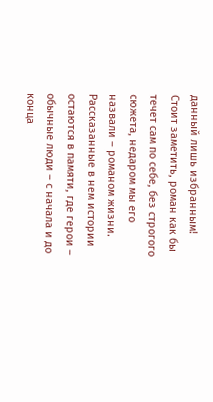данный лишь избранным!
Стоит заметить, роман как бы течет сам по себе, без строгого сюжета, недаром мы его назвали – романом жизни. Рассказанные в нем истории остаются в памяти, где герои – обычные люди – с начала и до конца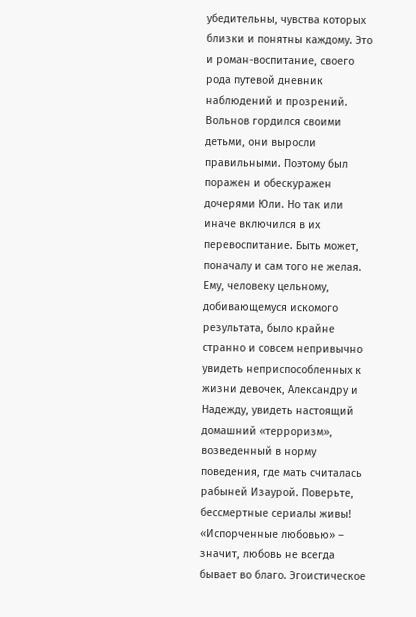убедительны, чувства которых близки и понятны каждому. Это и роман-воспитание, своего рода путевой дневник наблюдений и прозрений. Вольнов гордился своими детьми, они выросли правильными. Поэтому был поражен и обескуражен дочерями Юли. Но так или иначе включился в их перевоспитание. Быть может, поначалу и сам того не желая. Ему, человеку цельному, добивающемуся искомого результата, было крайне странно и совсем непривычно увидеть неприспособленных к жизни девочек, Александру и Надежду, увидеть настоящий домашний «терроризм», возведенный в норму поведения, где мать считалась рабыней Изаурой. Поверьте, бессмертные сериалы живы! «Испорченные любовью» – значит, любовь не всегда бывает во благо. Эгоистическое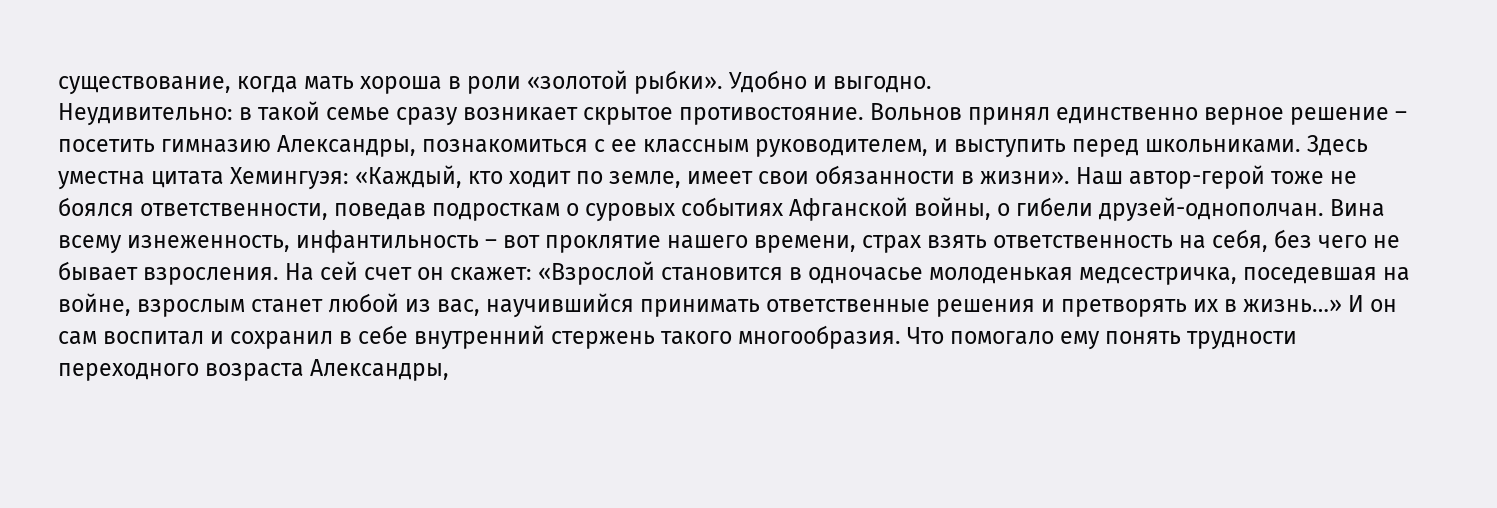существование, когда мать хороша в роли «золотой рыбки». Удобно и выгодно.
Неудивительно: в такой семье сразу возникает скрытое противостояние. Вольнов принял единственно верное решение – посетить гимназию Александры, познакомиться с ее классным руководителем, и выступить перед школьниками. Здесь уместна цитата Хемингуэя: «Каждый, кто ходит по земле, имеет свои обязанности в жизни». Наш автор-герой тоже не боялся ответственности, поведав подросткам о суровых событиях Афганской войны, о гибели друзей-однополчан. Вина всему изнеженность, инфантильность – вот проклятие нашего времени, страх взять ответственность на себя, без чего не бывает взросления. На сей счет он скажет: «Взрослой становится в одночасье молоденькая медсестричка, поседевшая на войне, взрослым станет любой из вас, научившийся принимать ответственные решения и претворять их в жизнь…» И он сам воспитал и сохранил в себе внутренний стержень такого многообразия. Что помогало ему понять трудности переходного возраста Александры,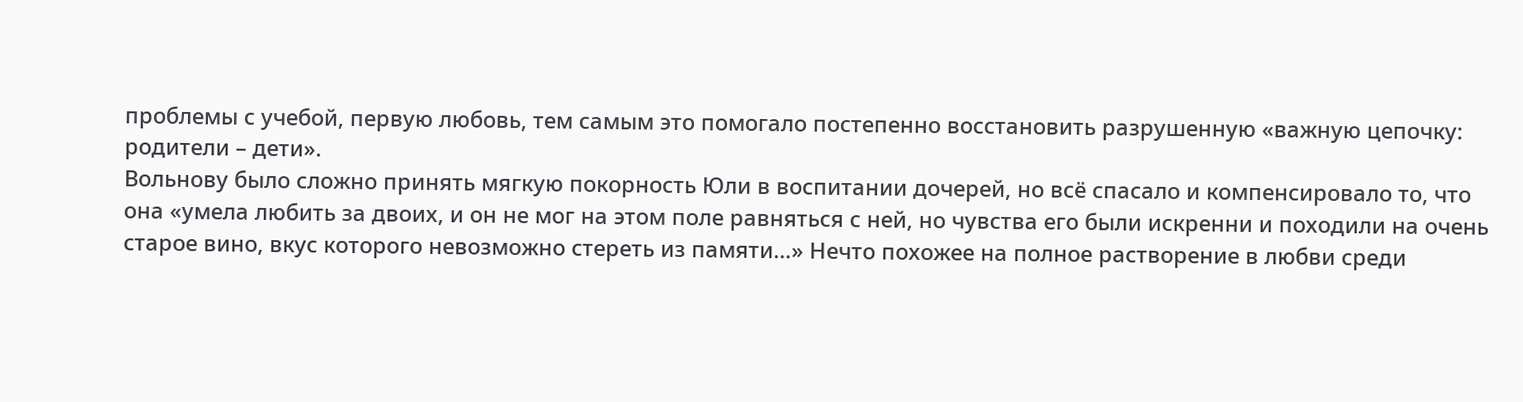проблемы с учебой, первую любовь, тем самым это помогало постепенно восстановить разрушенную «важную цепочку: родители – дети».
Вольнову было сложно принять мягкую покорность Юли в воспитании дочерей, но всё спасало и компенсировало то, что она «умела любить за двоих, и он не мог на этом поле равняться с ней, но чувства его были искренни и походили на очень старое вино, вкус которого невозможно стереть из памяти…» Нечто похожее на полное растворение в любви среди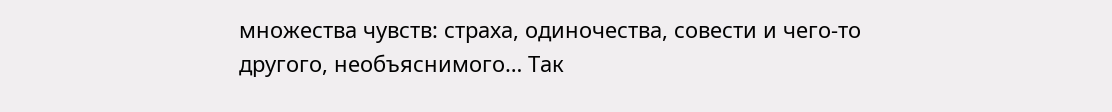множества чувств: страха, одиночества, совести и чего-то другого, необъяснимого… Так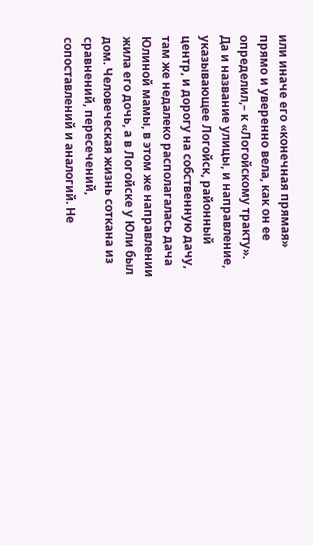или иначе его «конечная прямая» прямо и уверенно вела, как он ее определил,– к «Логойскому тракту». Да и название улицы, и направление, указывающее Логойск, районный центр, и дорогу на собственную дачу, там же недалеко располагалась дача Юлиной мамы, в этом же направлении жила его дочь, а в Логойске у Юли был дом. Человеческая жизнь соткана из сравнений, пересечений, сопоставлений и аналогий. Не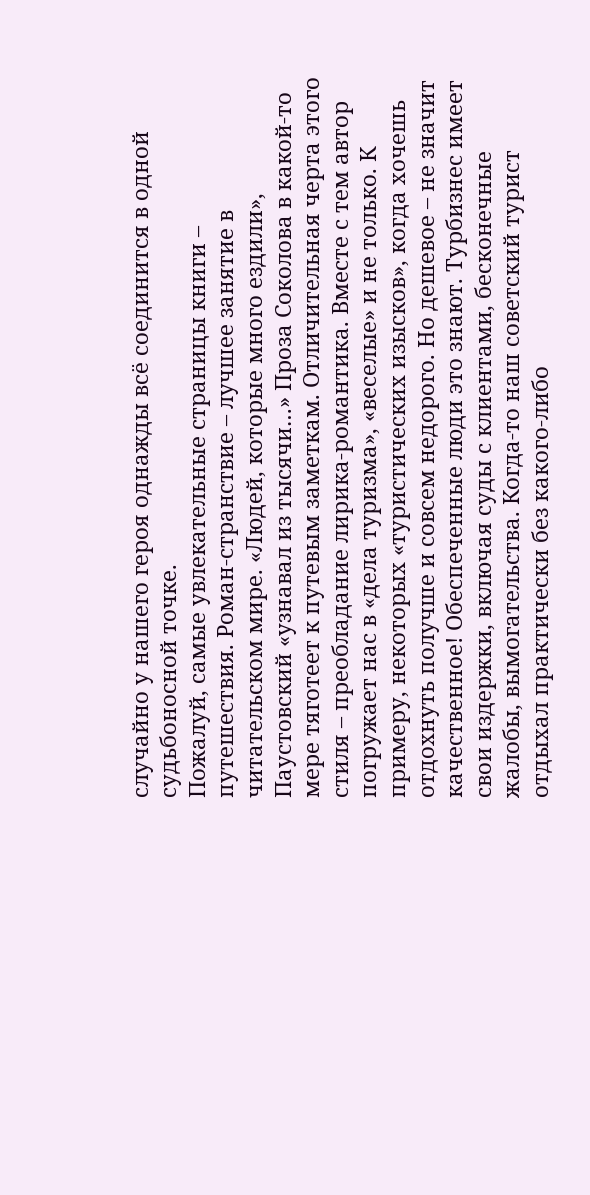случайно у нашего героя однажды всё соединится в одной судьбоносной точке.
Пожалуй, самые увлекательные страницы книги – путешествия. Роман-странствие – лучшее занятие в читательском мире. «Людей, которые много ездили», Паустовский «узнавал из тысячи…» Проза Соколова в какой-то мере тяготеет к путевым заметкам. Отличительная черта этого стиля – преобладание лирика-романтика. Вместе с тем автор погружает нас в «дела туризма», «веселые» и не только. К примеру, некоторых «туристических изысков», когда хочешь отдохнуть получше и совсем недорого. Но дешевое – не значит качественное! Обеспеченные люди это знают. Турбизнес имеет свои издержки, включая суды с клиентами, бесконечные жалобы, вымогательства. Когда-то наш советский турист отдыхал практически без какого-либо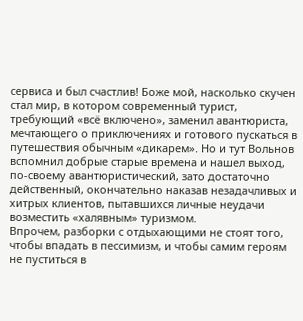сервиса и был счастлив! Боже мой, насколько скучен стал мир, в котором современный турист, требующий «всё включено», заменил авантюриста, мечтающего о приключениях и готового пускаться в путешествия обычным «дикарем». Но и тут Вольнов вспомнил добрые старые времена и нашел выход, по-своему авантюристический, зато достаточно действенный, окончательно наказав незадачливых и хитрых клиентов, пытавшихся личные неудачи возместить «халявным» туризмом.
Впрочем, разборки с отдыхающими не стоят того, чтобы впадать в пессимизм, и чтобы самим героям не пуститься в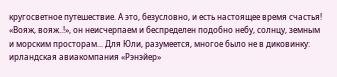кругосветное путешествие. А это, безусловно, и есть настоящее время счастья! «Вояж, вояж..!», он неисчерпаем и беспределен подобно небу, солнцу, земным и морским просторам... Для Юли, разумеется, многое было не в диковинку: ирландская авиакомпания «Рэнэйер»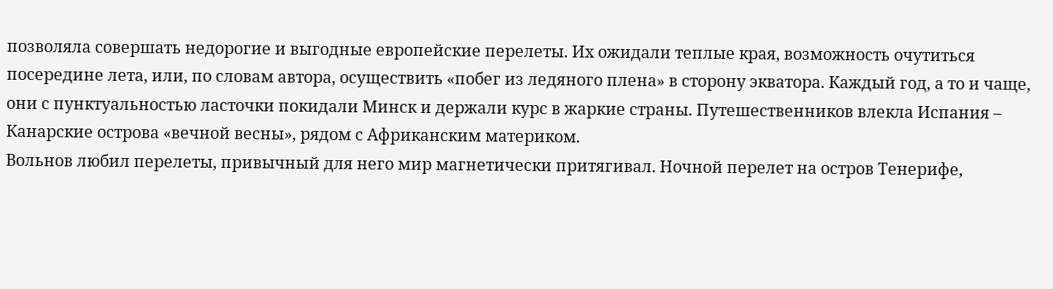позволяла совершать недорогие и выгодные европейские перелеты. Их ожидали теплые края, возможность очутиться посередине лета, или, по словам автора, осуществить «побег из ледяного плена» в сторону экватора. Каждый год, а то и чаще, они с пунктуальностью ласточки покидали Минск и держали курс в жаркие страны. Путешественников влекла Испания – Канарские острова «вечной весны», рядом с Африканским материком.
Вольнов любил перелеты, привычный для него мир магнетически притягивал. Ночной перелет на остров Тенерифе,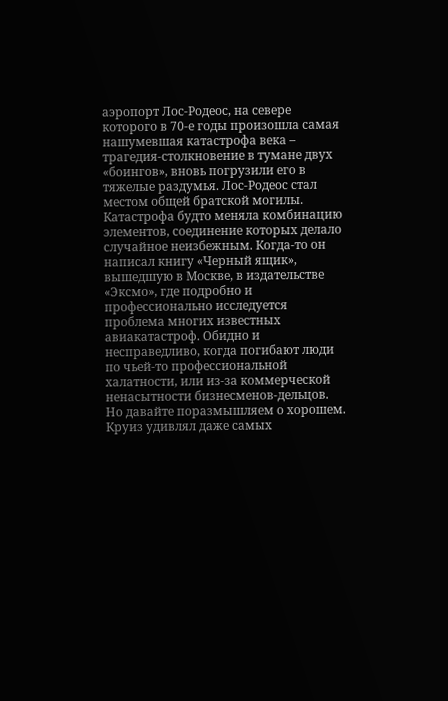аэропорт Лос-Родеос, на севере которого в 70-е годы произошла самая нашумевшая катастрофа века – трагедия-столкновение в тумане двух «боингов», вновь погрузили его в тяжелые раздумья. Лос-Родеос стал местом общей братской могилы. Катастрофа будто меняла комбинацию элементов, соединение которых делало случайное неизбежным. Когда-то он написал книгу «Черный ящик», вышедшую в Москве, в издательстве «Эксмо», где подробно и профессионально исследуется проблема многих известных авиакатастроф. Обидно и несправедливо, когда погибают люди по чьей-то профессиональной халатности, или из-за коммерческой ненасытности бизнесменов-дельцов.
Но давайте поразмышляем о хорошем. Круиз удивлял даже самых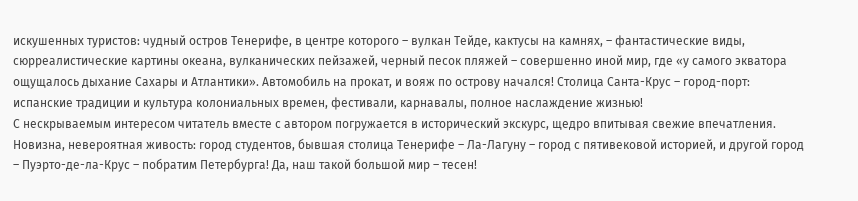искушенных туристов: чудный остров Тенерифе, в центре которого – вулкан Тейде, кактусы на камнях, – фантастические виды, сюрреалистические картины океана, вулканических пейзажей, черный песок пляжей – совершенно иной мир, где «у самого экватора ощущалось дыхание Сахары и Атлантики». Автомобиль на прокат, и вояж по острову начался! Столица Санта-Крус – город-порт: испанские традиции и культура колониальных времен, фестивали, карнавалы, полное наслаждение жизнью!
С нескрываемым интересом читатель вместе с автором погружается в исторический экскурс, щедро впитывая свежие впечатления. Новизна, невероятная живость: город студентов, бывшая столица Тенерифе – Ла-Лагуну – город с пятивековой историей, и другой город – Пуэрто-де-ла-Крус – побратим Петербурга! Да, наш такой большой мир – тесен!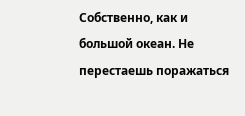Собственно, как и большой океан. Не перестаешь поражаться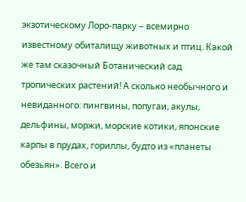экзотическому Лоро-парку – всемирно известному обиталищу животных и птиц. Какой же там сказочный Ботанический сад тропических растений! А сколько необычного и невиданного: пингвины, попугаи, акулы, дельфины, моржи, морские котики, японские карпы в прудах, гориллы, будто из «планеты обезьян». Всего и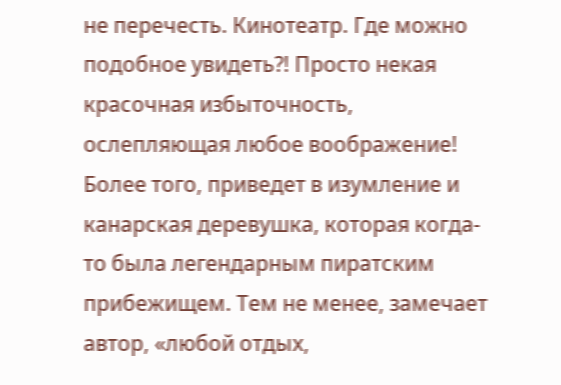не перечесть. Кинотеатр. Где можно подобное увидеть?! Просто некая красочная избыточность, ослепляющая любое воображение! Более того, приведет в изумление и канарская деревушка, которая когда-то была легендарным пиратским прибежищем. Тем не менее, замечает автор, «любой отдых,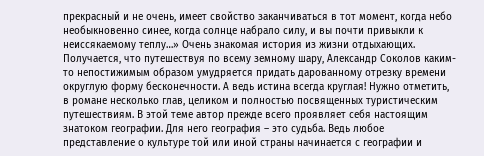прекрасный и не очень, имеет свойство заканчиваться в тот момент, когда небо необыкновенно синее, когда солнце набрало силу, и вы почти привыкли к неиссякаемому теплу…» Очень знакомая история из жизни отдыхающих.
Получается, что путешествуя по всему земному шару, Александр Соколов каким-то непостижимым образом умудряется придать дарованному отрезку времени округлую форму бесконечности. А ведь истина всегда круглая! Нужно отметить, в романе несколько глав, целиком и полностью посвященных туристическим путешествиям. В этой теме автор прежде всего проявляет себя настоящим знатоком географии. Для него география – это судьба. Ведь любое представление о культуре той или иной страны начинается с географии и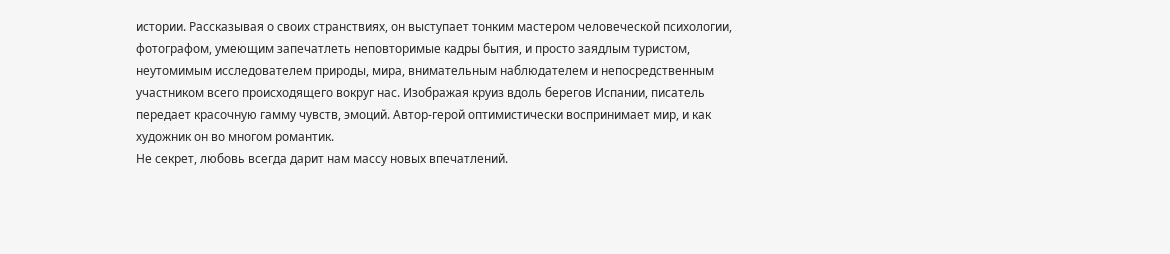истории. Рассказывая о своих странствиях, он выступает тонким мастером человеческой психологии, фотографом, умеющим запечатлеть неповторимые кадры бытия, и просто заядлым туристом, неутомимым исследователем природы, мира, внимательным наблюдателем и непосредственным участником всего происходящего вокруг нас. Изображая круиз вдоль берегов Испании, писатель передает красочную гамму чувств, эмоций. Автор-герой оптимистически воспринимает мир, и как художник он во многом романтик.
Не секрет, любовь всегда дарит нам массу новых впечатлений.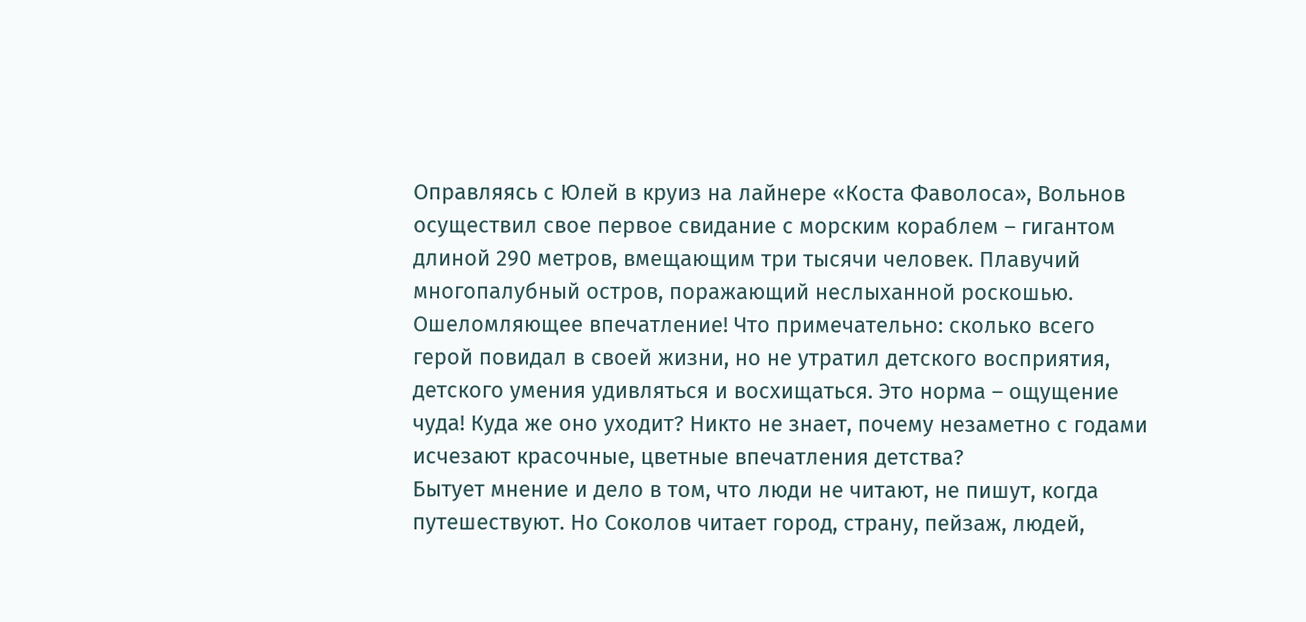Оправляясь с Юлей в круиз на лайнере «Коста Фаволоса», Вольнов осуществил свое первое свидание с морским кораблем – гигантом длиной 290 метров, вмещающим три тысячи человек. Плавучий многопалубный остров, поражающий неслыханной роскошью. Ошеломляющее впечатление! Что примечательно: сколько всего герой повидал в своей жизни, но не утратил детского восприятия, детского умения удивляться и восхищаться. Это норма – ощущение чуда! Куда же оно уходит? Никто не знает, почему незаметно с годами исчезают красочные, цветные впечатления детства?
Бытует мнение и дело в том, что люди не читают, не пишут, когда путешествуют. Но Соколов читает город, страну, пейзаж, людей,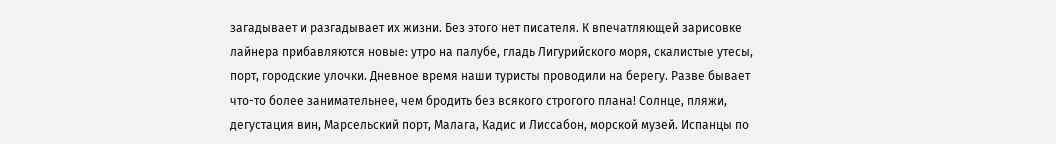загадывает и разгадывает их жизни. Без этого нет писателя. К впечатляющей зарисовке лайнера прибавляются новые: утро на палубе, гладь Лигурийского моря, скалистые утесы, порт, городские улочки. Дневное время наши туристы проводили на берегу. Разве бывает что-то более занимательнее, чем бродить без всякого строгого плана! Солнце, пляжи, дегустация вин, Марсельский порт, Малага, Кадис и Лиссабон, морской музей. Испанцы по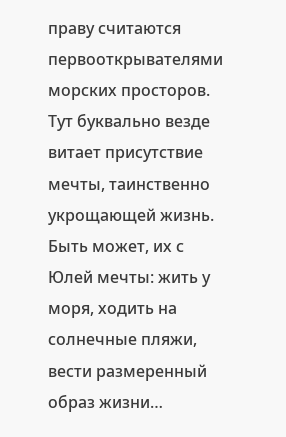праву считаются первооткрывателями морских просторов. Тут буквально везде витает присутствие мечты, таинственно укрощающей жизнь. Быть может, их с Юлей мечты: жить у моря, ходить на солнечные пляжи, вести размеренный образ жизни…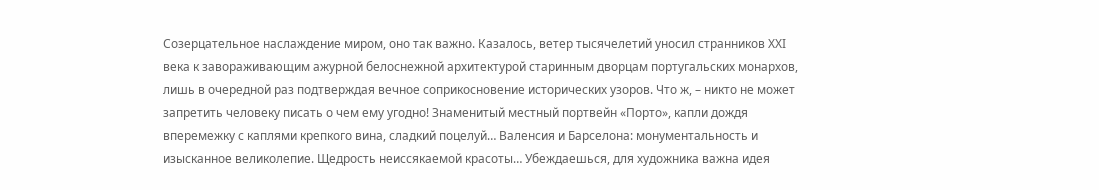Созерцательное наслаждение миром, оно так важно. Казалось, ветер тысячелетий уносил странников ХХI века к завораживающим ажурной белоснежной архитектурой старинным дворцам португальских монархов, лишь в очередной раз подтверждая вечное соприкосновение исторических узоров. Что ж, – никто не может запретить человеку писать о чем ему угодно! Знаменитый местный портвейн «Порто», капли дождя вперемежку с каплями крепкого вина, сладкий поцелуй… Валенсия и Барселона: монументальность и изысканное великолепие. Щедрость неиссякаемой красоты… Убеждаешься, для художника важна идея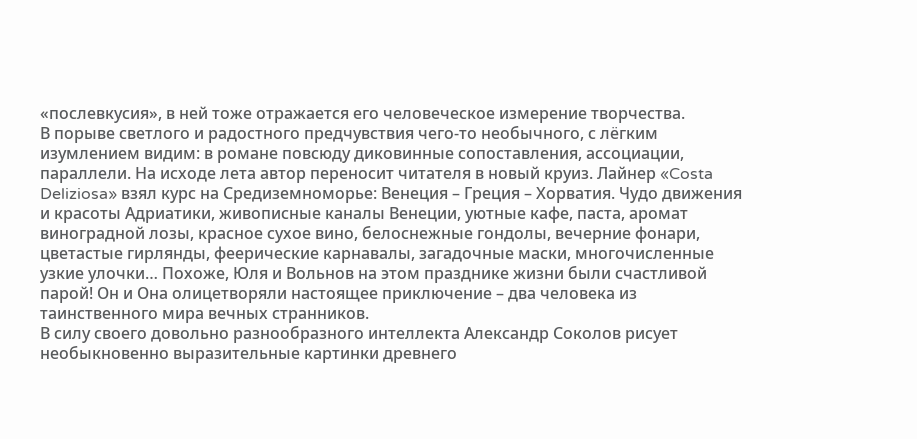«послевкусия», в ней тоже отражается его человеческое измерение творчества.
В порыве светлого и радостного предчувствия чего-то необычного, с лёгким изумлением видим: в романе повсюду диковинные сопоставления, ассоциации, параллели. На исходе лета автор переносит читателя в новый круиз. Лайнер «Costa Deliziosa» взял курс на Средиземноморье: Венеция – Греция – Хорватия. Чудо движения и красоты Адриатики, живописные каналы Венеции, уютные кафе, паста, аромат виноградной лозы, красное сухое вино, белоснежные гондолы, вечерние фонари, цветастые гирлянды, феерические карнавалы, загадочные маски, многочисленные узкие улочки… Похоже, Юля и Вольнов на этом празднике жизни были счастливой парой! Он и Она олицетворяли настоящее приключение – два человека из таинственного мира вечных странников.
В силу своего довольно разнообразного интеллекта Александр Соколов рисует необыкновенно выразительные картинки древнего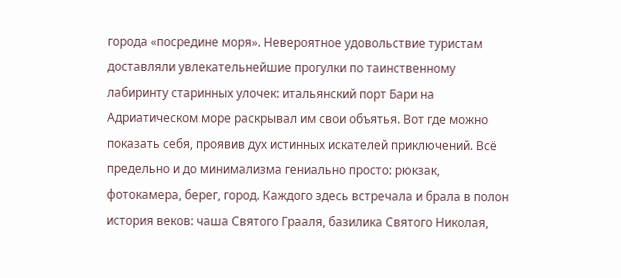города «посредине моря». Невероятное удовольствие туристам доставляли увлекательнейшие прогулки по таинственному лабиринту старинных улочек: итальянский порт Бари на Адриатическом море раскрывал им свои объятья. Вот где можно показать себя, проявив дух истинных искателей приключений. Всё предельно и до минимализма гениально просто: рюкзак, фотокамера, берег, город. Каждого здесь встречала и брала в полон история веков: чаша Святого Грааля, базилика Святого Николая,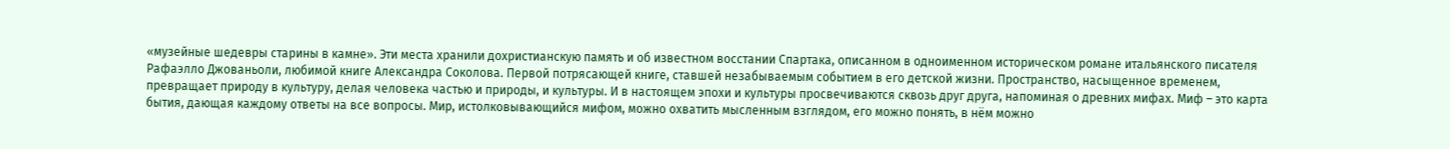«музейные шедевры старины в камне». Эти места хранили дохристианскую память и об известном восстании Спартака, описанном в одноименном историческом романе итальянского писателя Рафаэлло Джованьоли, любимой книге Александра Соколова. Первой потрясающей книге, ставшей незабываемым событием в его детской жизни. Пространство, насыщенное временем, превращает природу в культуру, делая человека частью и природы, и культуры. И в настоящем эпохи и культуры просвечиваются сквозь друг друга, напоминая о древних мифах. Миф – это карта бытия, дающая каждому ответы на все вопросы. Мир, истолковывающийся мифом, можно охватить мысленным взглядом, его можно понять, в нём можно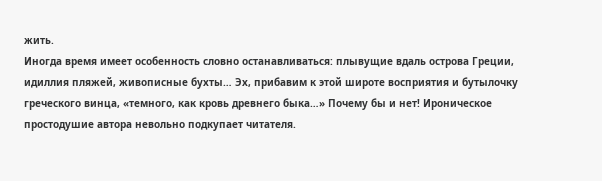жить.
Иногда время имеет особенность словно останавливаться: плывущие вдаль острова Греции, идиллия пляжей, живописные бухты… Эх, прибавим к этой широте восприятия и бутылочку греческого винца, «темного, как кровь древнего быка…» Почему бы и нет! Ироническое простодушие автора невольно подкупает читателя.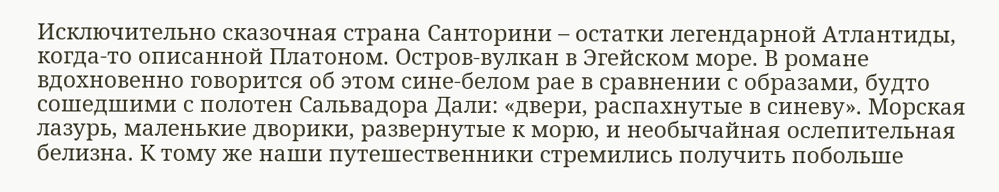Исключительно сказочная страна Санторини – остатки легендарной Атлантиды, когда-то описанной Платоном. Остров-вулкан в Эгейском море. В романе вдохновенно говорится об этом сине-белом рае в сравнении с образами, будто сошедшими с полотен Сальвадора Дали: «двери, распахнутые в синеву». Морская лазурь, маленькие дворики, развернутые к морю, и необычайная ослепительная белизна. К тому же наши путешественники стремились получить побольше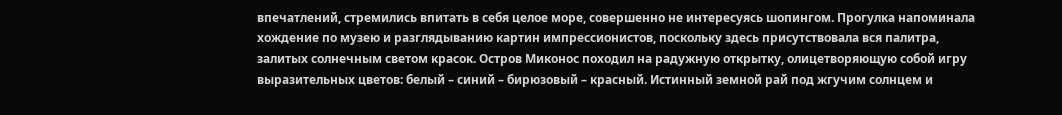впечатлений, стремились впитать в себя целое море, совершенно не интересуясь шопингом. Прогулка напоминала хождение по музею и разглядыванию картин импрессионистов, поскольку здесь присутствовала вся палитра, залитых солнечным светом красок. Остров Миконос походил на радужную открытку, олицетворяющую собой игру выразительных цветов: белый – синий – бирюзовый – красный. Истинный земной рай под жгучим солнцем и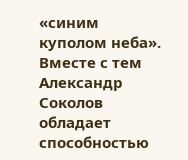«синим куполом неба».
Вместе с тем Александр Соколов обладает способностью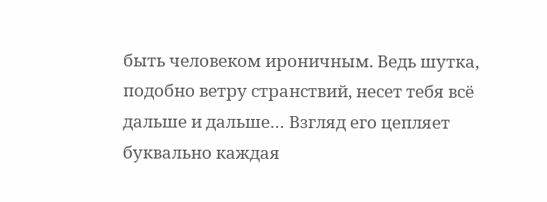быть человеком ироничным. Ведь шутка, подобно ветру странствий, несет тебя всё дальше и дальше… Взгляд его цепляет буквально каждая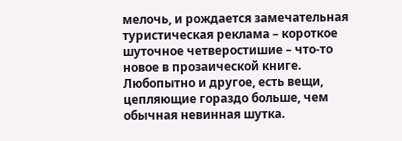мелочь, и рождается замечательная туристическая реклама – короткое шуточное четверостишие – что-то новое в прозаической книге. Любопытно и другое, есть вещи, цепляющие гораздо больше, чем обычная невинная шутка.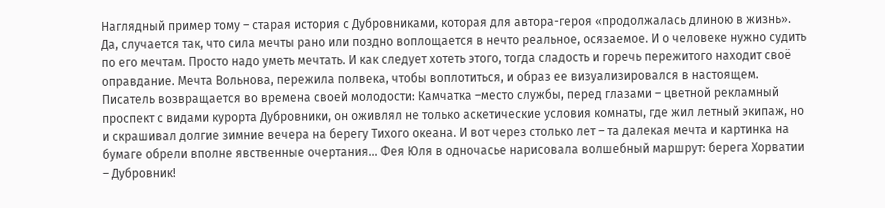Наглядный пример тому – старая история с Дубровниками, которая для автора-героя «продолжалась длиною в жизнь». Да, случается так, что сила мечты рано или поздно воплощается в нечто реальное, осязаемое. И о человеке нужно судить по его мечтам. Просто надо уметь мечтать. И как следует хотеть этого, тогда сладость и горечь пережитого находит своё оправдание. Мечта Вольнова, пережила полвека, чтобы воплотиться, и образ ее визуализировался в настоящем.
Писатель возвращается во времена своей молодости: Камчатка –место службы, перед глазами – цветной рекламный проспект с видами курорта Дубровники, он оживлял не только аскетические условия комнаты, где жил летный экипаж, но и скрашивал долгие зимние вечера на берегу Тихого океана. И вот через столько лет – та далекая мечта и картинка на бумаге обрели вполне явственные очертания… Фея Юля в одночасье нарисовала волшебный маршрут: берега Хорватии – Дубровник!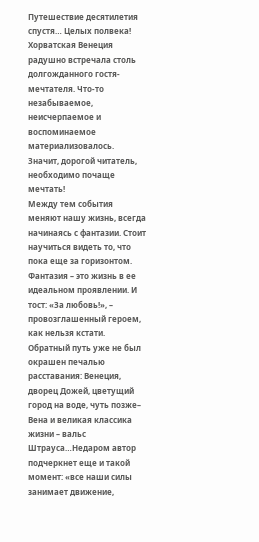Путешествие десятилетия спустя… Целых полвека! Хорватская Венеция радушно встречала столь долгожданного гостя-мечтателя. Что-то незабываемое, неисчерпаемое и воспоминаемое материализовалось. Значит, дорогой читатель, необходимо почаще мечтать!
Между тем события меняют нашу жизнь, всегда начинаясь с фантазии. Стоит научиться видеть то, что пока еще за горизонтом. Фантазия – это жизнь в ее идеальном проявлении. И тост: «За любовь!», – провозглашенный героем, как нельзя кстати. Обратный путь уже не был окрашен печалью расставания: Венеция, дворец Дожей, цветущий город на воде, чуть позже– Вена и великая классика жизни – вальс Штрауса…Недаром автор подчеркнет еще и такой момент: «все наши силы занимает движение,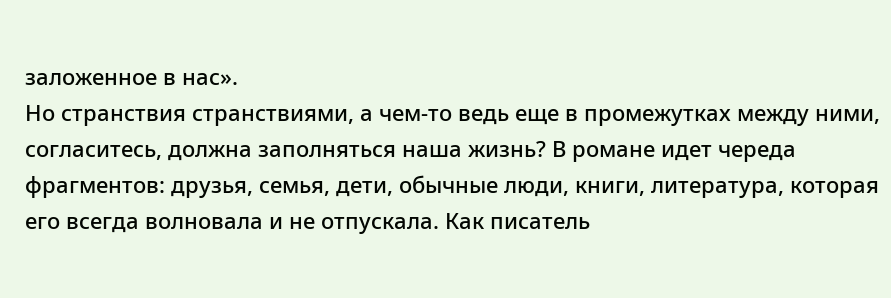заложенное в нас».
Но странствия странствиями, а чем-то ведь еще в промежутках между ними, согласитесь, должна заполняться наша жизнь? В романе идет череда фрагментов: друзья, семья, дети, обычные люди, книги, литература, которая его всегда волновала и не отпускала. Как писатель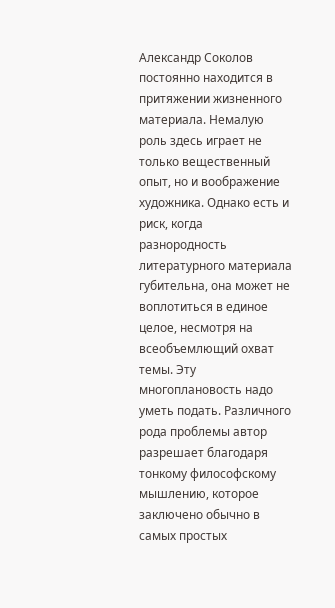Александр Соколов постоянно находится в притяжении жизненного материала. Немалую роль здесь играет не только вещественный опыт, но и воображение художника. Однако есть и риск, когда разнородность литературного материала губительна, она может не воплотиться в единое целое, несмотря на всеобъемлющий охват темы. Эту многоплановость надо уметь подать. Различного рода проблемы автор разрешает благодаря тонкому философскому мышлению, которое заключено обычно в самых простых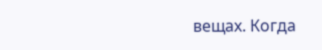вещах. Когда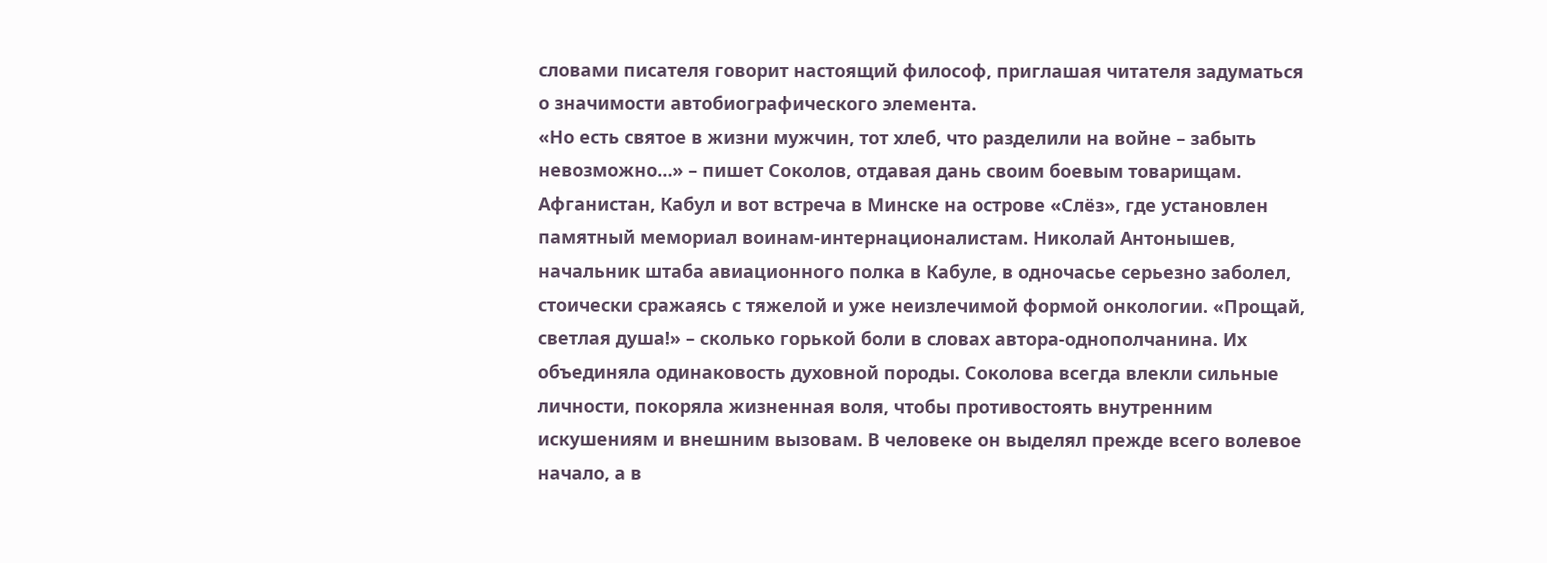словами писателя говорит настоящий философ, приглашая читателя задуматься о значимости автобиографического элемента.
«Но есть святое в жизни мужчин, тот хлеб, что разделили на войне – забыть невозможно…» – пишет Соколов, отдавая дань своим боевым товарищам. Афганистан, Кабул и вот встреча в Минске на острове «Слёз», где установлен памятный мемориал воинам-интернационалистам. Николай Антонышев, начальник штаба авиационного полка в Кабуле, в одночасье серьезно заболел, стоически сражаясь с тяжелой и уже неизлечимой формой онкологии. «Прощай, светлая душа!» – сколько горькой боли в словах автора-однополчанина. Их объединяла одинаковость духовной породы. Соколова всегда влекли сильные личности, покоряла жизненная воля, чтобы противостоять внутренним искушениям и внешним вызовам. В человеке он выделял прежде всего волевое начало, а в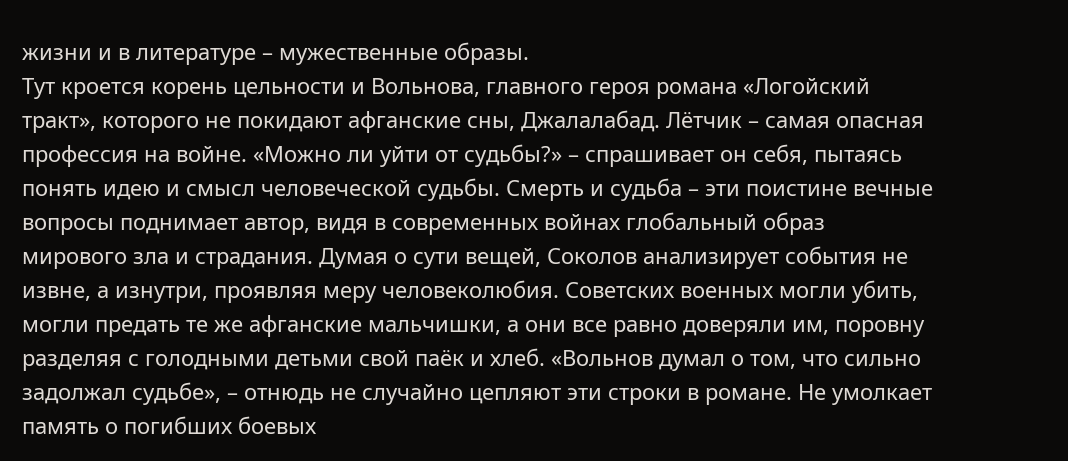жизни и в литературе – мужественные образы.
Тут кроется корень цельности и Вольнова, главного героя романа «Логойский тракт», которого не покидают афганские сны, Джалалабад. Лётчик – самая опасная профессия на войне. «Можно ли уйти от судьбы?» – спрашивает он себя, пытаясь понять идею и смысл человеческой судьбы. Смерть и судьба – эти поистине вечные вопросы поднимает автор, видя в современных войнах глобальный образ мирового зла и страдания. Думая о сути вещей, Соколов анализирует события не извне, а изнутри, проявляя меру человеколюбия. Советских военных могли убить, могли предать те же афганские мальчишки, а они все равно доверяли им, поровну разделяя с голодными детьми свой паёк и хлеб. «Вольнов думал о том, что сильно задолжал судьбе», – отнюдь не случайно цепляют эти строки в романе. Не умолкает память о погибших боевых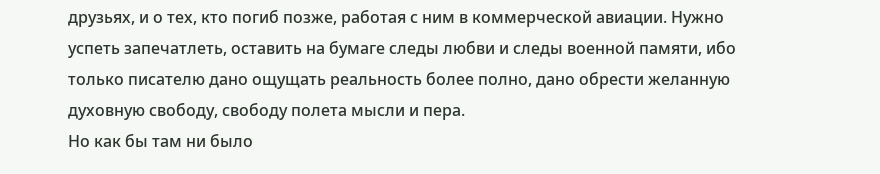друзьях, и о тех, кто погиб позже, работая с ним в коммерческой авиации. Нужно успеть запечатлеть, оставить на бумаге следы любви и следы военной памяти, ибо только писателю дано ощущать реальность более полно, дано обрести желанную духовную свободу, свободу полета мысли и пера.
Но как бы там ни было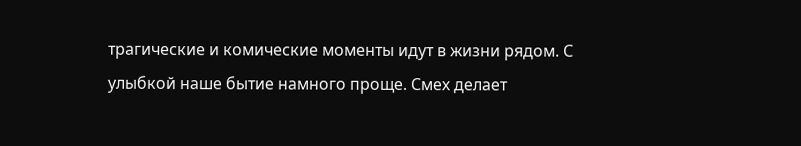трагические и комические моменты идут в жизни рядом. С улыбкой наше бытие намного проще. Смех делает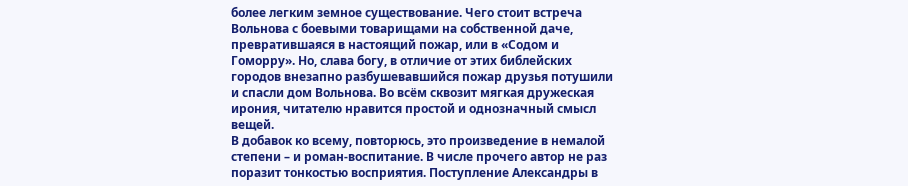более легким земное существование. Чего стоит встреча Вольнова с боевыми товарищами на собственной даче, превратившаяся в настоящий пожар, или в «Содом и Гоморру». Но, слава богу, в отличие от этих библейских городов внезапно разбушевавшийся пожар друзья потушили и спасли дом Вольнова. Во всём сквозит мягкая дружеская ирония, читателю нравится простой и однозначный смысл вещей.
В добавок ко всему, повторюсь, это произведение в немалой степени – и роман-воспитание. В числе прочего автор не раз поразит тонкостью восприятия. Поступление Александры в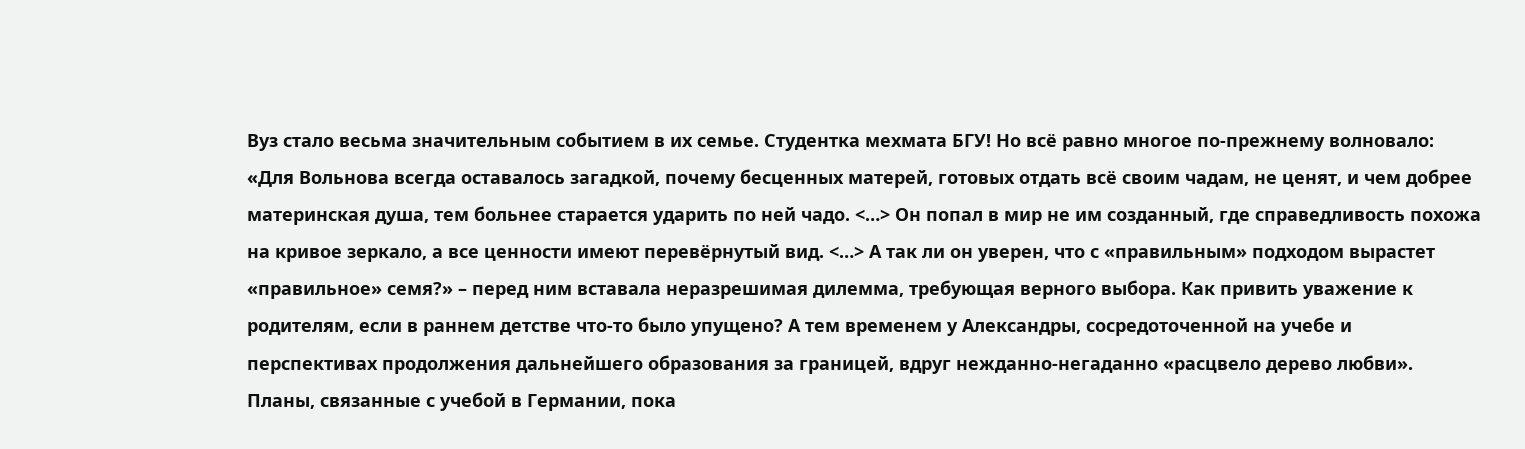Вуз стало весьма значительным событием в их семье. Студентка мехмата БГУ! Но всё равно многое по-прежнему волновало: «Для Вольнова всегда оставалось загадкой, почему бесценных матерей, готовых отдать всё своим чадам, не ценят, и чем добрее материнская душа, тем больнее старается ударить по ней чадо. <…> Он попал в мир не им созданный, где справедливость похожа на кривое зеркало, а все ценности имеют перевёрнутый вид. <…> А так ли он уверен, что с «правильным» подходом вырастет «правильное» семя?» – перед ним вставала неразрешимая дилемма, требующая верного выбора. Как привить уважение к родителям, если в раннем детстве что-то было упущено? А тем временем у Александры, сосредоточенной на учебе и перспективах продолжения дальнейшего образования за границей, вдруг нежданно-негаданно «расцвело дерево любви». Планы, связанные с учебой в Германии, пока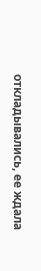откладывались, ее ждала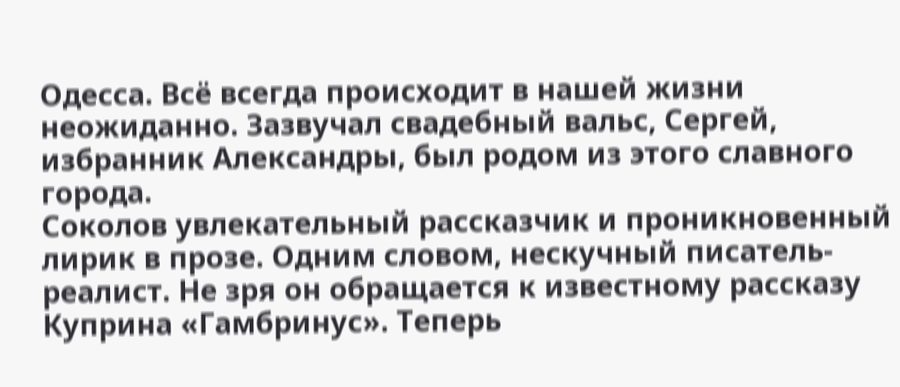Одесса. Всё всегда происходит в нашей жизни неожиданно. Зазвучал свадебный вальс, Сергей, избранник Александры, был родом из этого славного города.
Соколов увлекательный рассказчик и проникновенный лирик в прозе. Одним словом, нескучный писатель-реалист. Не зря он обращается к известному рассказу Куприна «Гамбринус». Теперь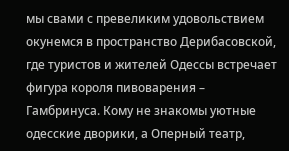мы свами с превеликим удовольствием окунемся в пространство Дерибасовской, где туристов и жителей Одессы встречает фигура короля пивоварения – Гамбринуса. Кому не знакомы уютные одесские дворики, а Оперный театр,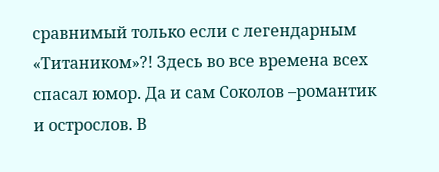сравнимый только если с легендарным «Титаником»?! Здесь во все времена всех спасал юмор. Да и сам Соколов –романтик и острослов. В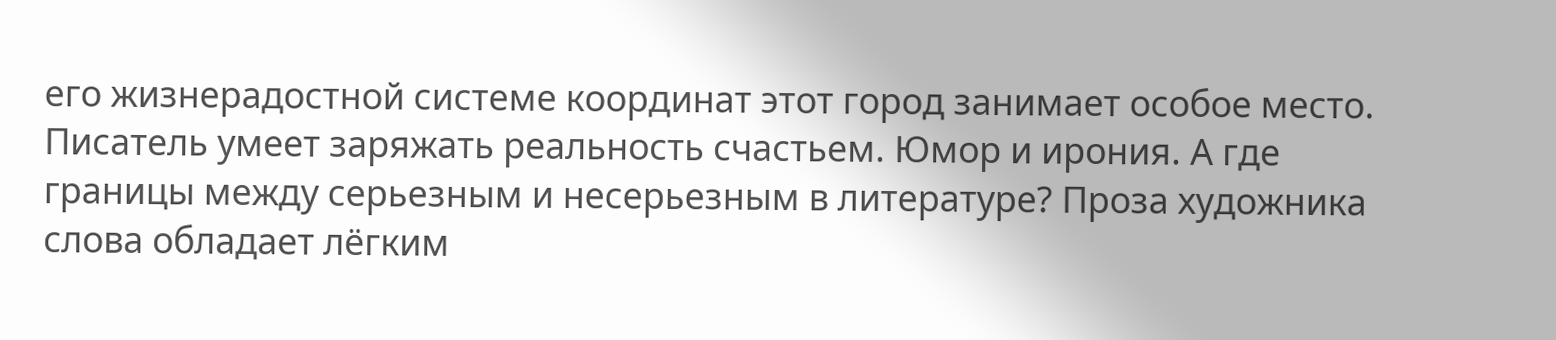его жизнерадостной системе координат этот город занимает особое место. Писатель умеет заряжать реальность счастьем. Юмор и ирония. А где границы между серьезным и несерьезным в литературе? Проза художника слова обладает лёгким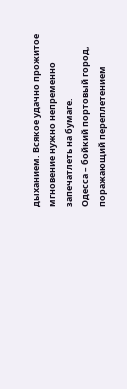дыханием. Всякое удачно прожитое мгновение нужно непременно запечатлеть на бумаге.
Одесса – бойкий портовый город, поражающий переплетением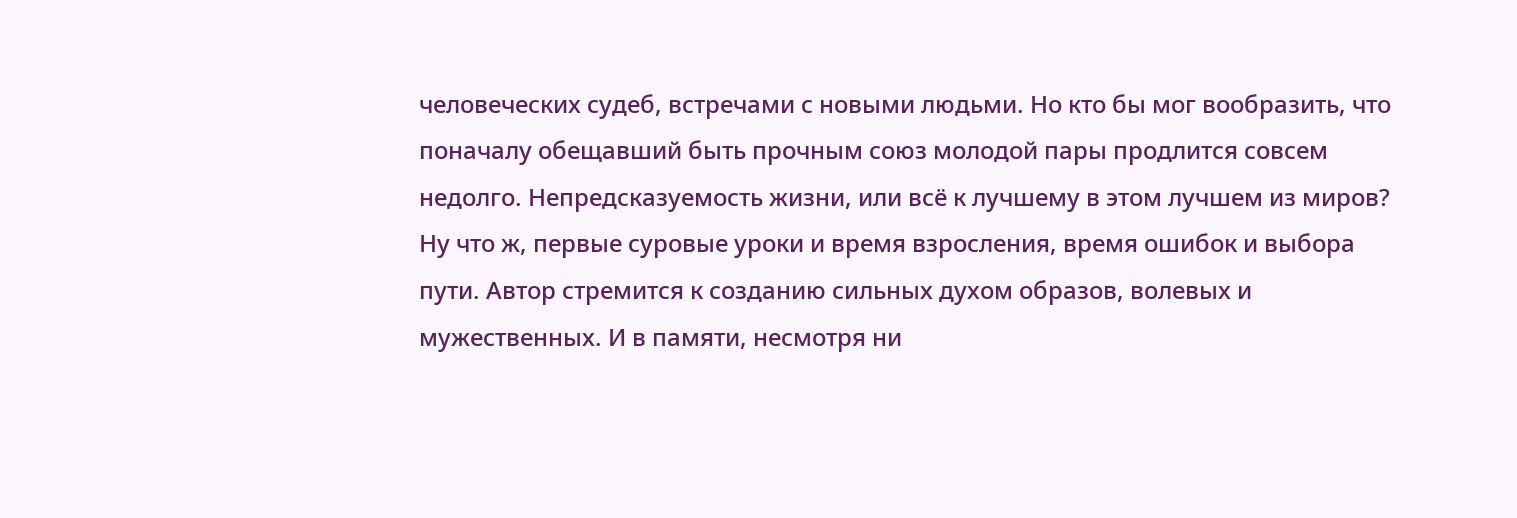человеческих судеб, встречами с новыми людьми. Но кто бы мог вообразить, что поначалу обещавший быть прочным союз молодой пары продлится совсем недолго. Непредсказуемость жизни, или всё к лучшему в этом лучшем из миров? Ну что ж, первые суровые уроки и время взросления, время ошибок и выбора пути. Автор стремится к созданию сильных духом образов, волевых и мужественных. И в памяти, несмотря ни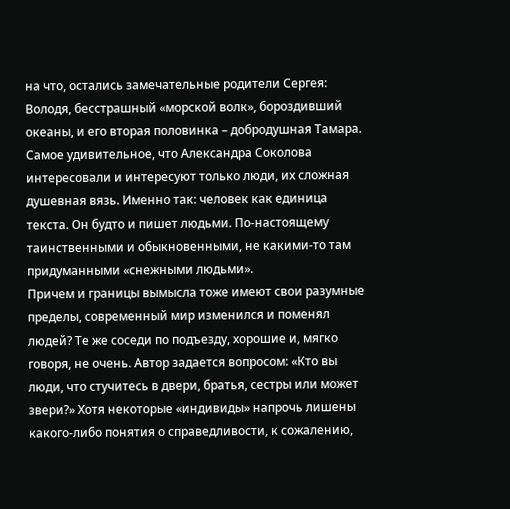на что, остались замечательные родители Сергея: Володя, бесстрашный «морской волк», бороздивший океаны, и его вторая половинка – добродушная Тамара. Самое удивительное, что Александра Соколова интересовали и интересуют только люди, их сложная душевная вязь. Именно так: человек как единица текста. Он будто и пишет людьми. По-настоящему таинственными и обыкновенными, не какими-то там придуманными «снежными людьми».
Причем и границы вымысла тоже имеют свои разумные пределы, современный мир изменился и поменял людей? Те же соседи по подъезду, хорошие и, мягко говоря, не очень. Автор задается вопросом: «Кто вы люди, что стучитесь в двери, братья, сестры или может звери?» Хотя некоторые «индивиды» напрочь лишены какого-либо понятия о справедливости, к сожалению,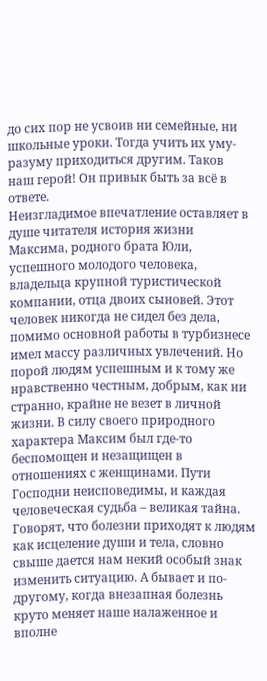до сих пор не усвоив ни семейные, ни школьные уроки. Тогда учить их уму-разуму приходиться другим. Таков наш герой! Он привык быть за всё в ответе.
Неизгладимое впечатление оставляет в душе читателя история жизни Максима, родного брата Юли, успешного молодого человека, владельца крупной туристической компании, отца двоих сыновей. Этот человек никогда не сидел без дела, помимо основной работы в турбизнесе имел массу различных увлечений. Но порой людям успешным и к тому же нравственно честным, добрым, как ни странно, крайне не везет в личной жизни. В силу своего природного характера Максим был где-то беспомощен и незащищен в отношениях с женщинами. Пути Господни неисповедимы, и каждая человеческая судьба – великая тайна. Говорят, что болезни приходят к людям как исцеление души и тела, словно свыше дается нам некий особый знак изменить ситуацию. А бывает и по-другому, когда внезапная болезнь круто меняет наше налаженное и вполне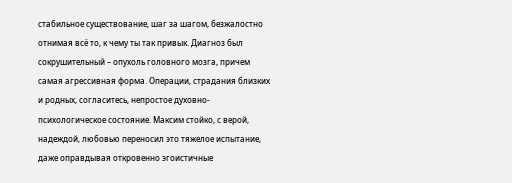стабильное существование, шаг за шагом, безжалостно отнимая всё то, к чему ты так привык. Диагноз был сокрушительный – опухоль головного мозга, причем самая агрессивная форма. Операции, страдания близких и родных, согласитесь, непростое духовно-психологическое состояние. Максим стойко, с верой, надеждой, любовью переносил это тяжелое испытание, даже оправдывая откровенно эгоистичные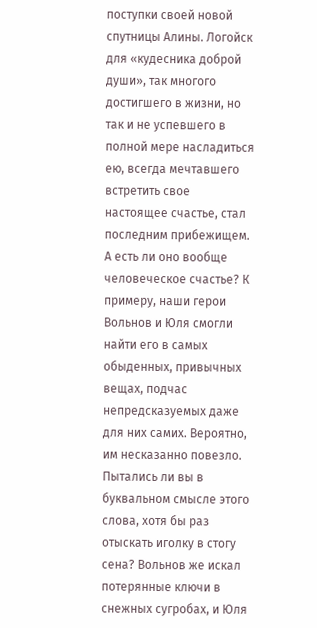поступки своей новой спутницы Алины. Логойск для «кудесника доброй души», так многого достигшего в жизни, но так и не успевшего в полной мере насладиться ею, всегда мечтавшего встретить свое настоящее счастье, стал последним прибежищем.
А есть ли оно вообще человеческое счастье? К примеру, наши герои Вольнов и Юля смогли найти его в самых обыденных, привычных вещах, подчас непредсказуемых даже для них самих. Вероятно, им несказанно повезло. Пытались ли вы в буквальном смысле этого слова, хотя бы раз отыскать иголку в стогу сена? Вольнов же искал потерянные ключи в снежных сугробах, и Юля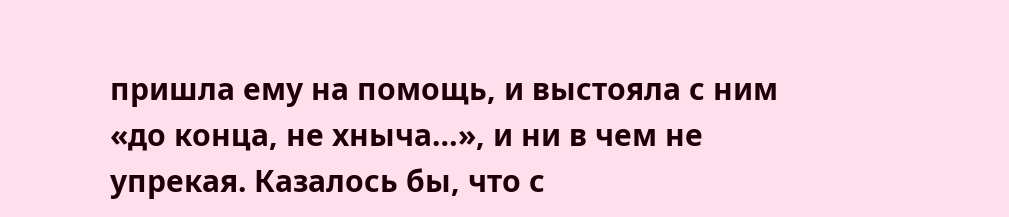пришла ему на помощь, и выстояла с ним «до конца, не хныча…», и ни в чем не упрекая. Казалось бы, что с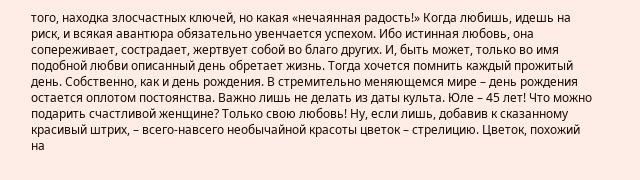того, находка злосчастных ключей, но какая «нечаянная радость!» Когда любишь, идешь на риск, и всякая авантюра обязательно увенчается успехом. Ибо истинная любовь, она сопереживает, сострадает, жертвует собой во благо других. И, быть может, только во имя подобной любви описанный день обретает жизнь. Тогда хочется помнить каждый прожитый день. Собственно, как и день рождения. В стремительно меняющемся мире – день рождения остается оплотом постоянства. Важно лишь не делать из даты культа. Юле – 45 лет! Что можно подарить счастливой женщине? Только свою любовь! Ну, если лишь, добавив к сказанному красивый штрих, – всего-навсего необычайной красоты цветок – стрелицию. Цветок, похожий на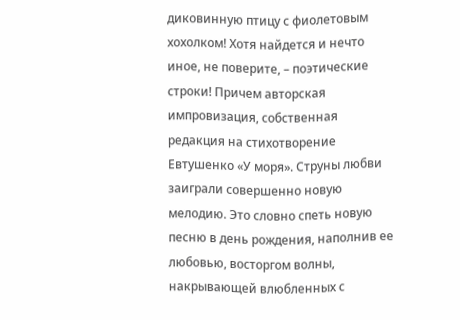диковинную птицу с фиолетовым хохолком! Хотя найдется и нечто иное, не поверите, – поэтические строки! Причем авторская импровизация, собственная редакция на стихотворение Евтушенко «У моря». Струны любви заиграли совершенно новую мелодию. Это словно спеть новую песню в день рождения, наполнив ее любовью, восторгом волны, накрывающей влюбленных с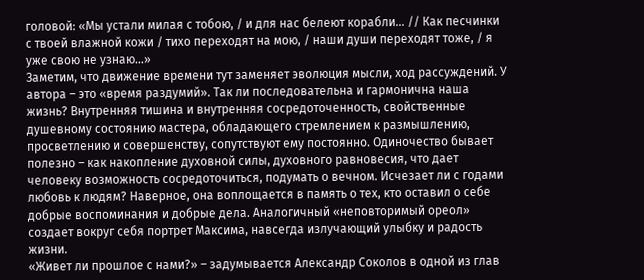головой: «Мы устали милая с тобою, / и для нас белеют корабли… // Как песчинки с твоей влажной кожи / тихо переходят на мою, / наши души переходят тоже, / я уже свою не узнаю…»
Заметим, что движение времени тут заменяет эволюция мысли, ход рассуждений. У автора – это «время раздумий». Так ли последовательна и гармонична наша жизнь? Внутренняя тишина и внутренняя сосредоточенность, свойственные душевному состоянию мастера, обладающего стремлением к размышлению, просветлению и совершенству, сопутствуют ему постоянно. Одиночество бывает полезно – как накопление духовной силы, духовного равновесия, что дает человеку возможность сосредоточиться, подумать о вечном. Исчезает ли с годами любовь к людям? Наверное, она воплощается в память о тех, кто оставил о себе добрые воспоминания и добрые дела. Аналогичный «неповторимый ореол» создает вокруг себя портрет Максима, навсегда излучающий улыбку и радость жизни.
«Живет ли прошлое с нами?» – задумывается Александр Соколов в одной из глав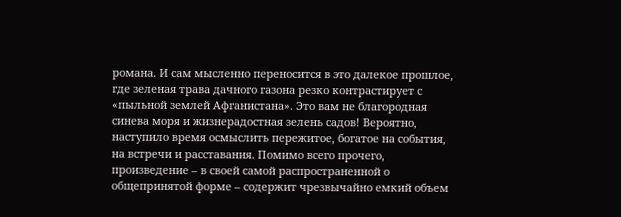романа. И сам мысленно переносится в это далекое прошлое, где зеленая трава дачного газона резко контрастирует с «пыльной землей Афганистана». Это вам не благородная синева моря и жизнерадостная зелень садов! Вероятно, наступило время осмыслить пережитое, богатое на события, на встречи и расставания. Помимо всего прочего, произведение – в своей самой распространенной о общепринятой форме – содержит чрезвычайно емкий объем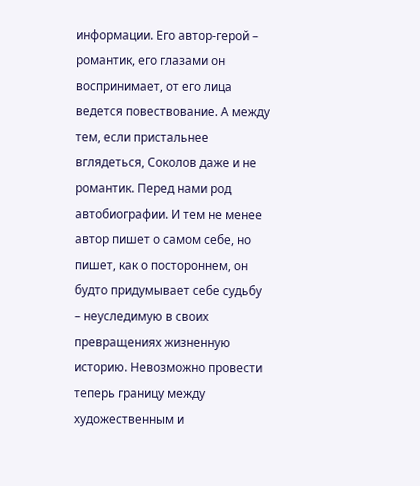информации. Его автор-герой – романтик, его глазами он воспринимает, от его лица ведется повествование. А между тем, если пристальнее вглядеться, Соколов даже и не романтик. Перед нами род автобиографии. И тем не менее автор пишет о самом себе, но пишет, как о постороннем, он будто придумывает себе судьбу – неуследимую в своих превращениях жизненную историю. Невозможно провести теперь границу между художественным и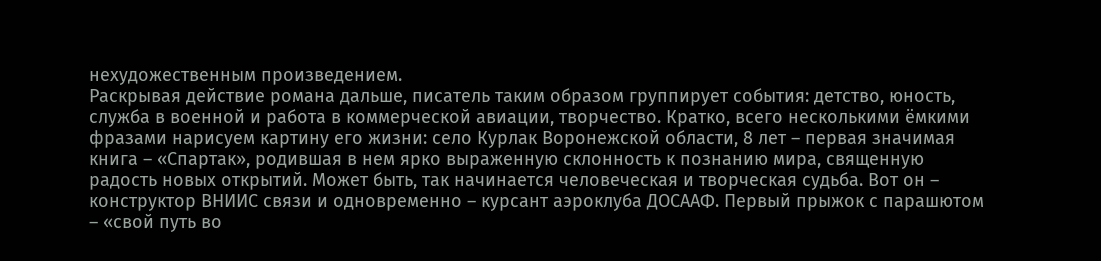нехудожественным произведением.
Раскрывая действие романа дальше, писатель таким образом группирует события: детство, юность, служба в военной и работа в коммерческой авиации, творчество. Кратко, всего несколькими ёмкими фразами нарисуем картину его жизни: село Курлак Воронежской области, 8 лет – первая значимая книга – «Спартак», родившая в нем ярко выраженную склонность к познанию мира, священную радость новых открытий. Может быть, так начинается человеческая и творческая судьба. Вот он – конструктор ВНИИС связи и одновременно – курсант аэроклуба ДОСААФ. Первый прыжок с парашютом – «свой путь во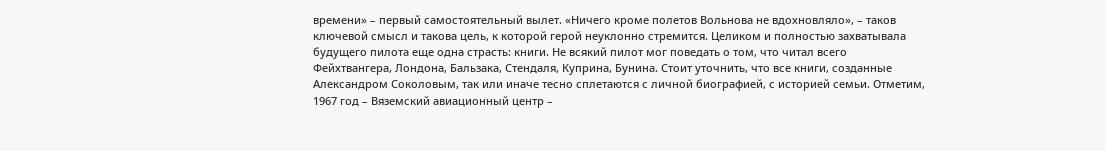времени» – первый самостоятельный вылет. «Ничего кроме полетов Вольнова не вдохновляло», – таков ключевой смысл и такова цель, к которой герой неуклонно стремится. Целиком и полностью захватывала будущего пилота еще одна страсть: книги. Не всякий пилот мог поведать о том, что читал всего Фейхтвангера, Лондона, Бальзака, Стендаля, Куприна, Бунина. Стоит уточнить, что все книги, созданные Александром Соколовым, так или иначе тесно сплетаются с личной биографией, с историей семьи. Отметим, 1967 год – Вяземский авиационный центр –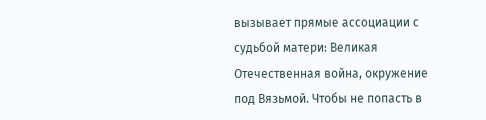вызывает прямые ассоциации с судьбой матери: Великая Отечественная война, окружение под Вязьмой. Чтобы не попасть в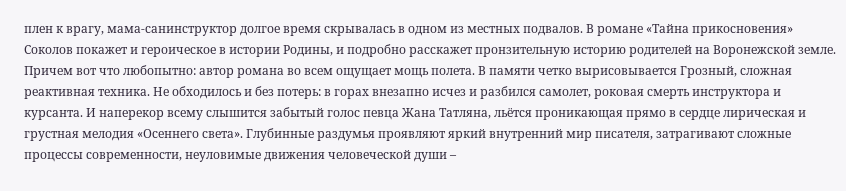плен к врагу, мама-санинструктор долгое время скрывалась в одном из местных подвалов. В романе «Тайна прикосновения» Соколов покажет и героическое в истории Родины, и подробно расскажет пронзительную историю родителей на Воронежской земле.
Причем вот что любопытно: автор романа во всем ощущает мощь полета. В памяти четко вырисовывается Грозный, сложная реактивная техника. Не обходилось и без потерь: в горах внезапно исчез и разбился самолет, роковая смерть инструктора и курсанта. И наперекор всему слышится забытый голос певца Жана Татляна, льётся проникающая прямо в сердце лирическая и грустная мелодия «Осеннего света». Глубинные раздумья проявляют яркий внутренний мир писателя, затрагивают сложные процессы современности, неуловимые движения человеческой души –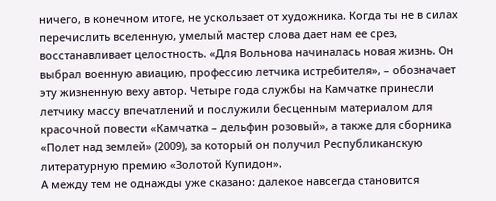ничего, в конечном итоге, не ускользает от художника. Когда ты не в силах перечислить вселенную, умелый мастер слова дает нам ее срез, восстанавливает целостность. «Для Вольнова начиналась новая жизнь. Он выбрал военную авиацию, профессию летчика истребителя», – обозначает эту жизненную веху автор. Четыре года службы на Камчатке принесли летчику массу впечатлений и послужили бесценным материалом для красочной повести «Камчатка – дельфин розовый», а также для сборника «Полет над землей» (2009), за который он получил Республиканскую литературную премию «Золотой Купидон».
А между тем не однажды уже сказано: далекое навсегда становится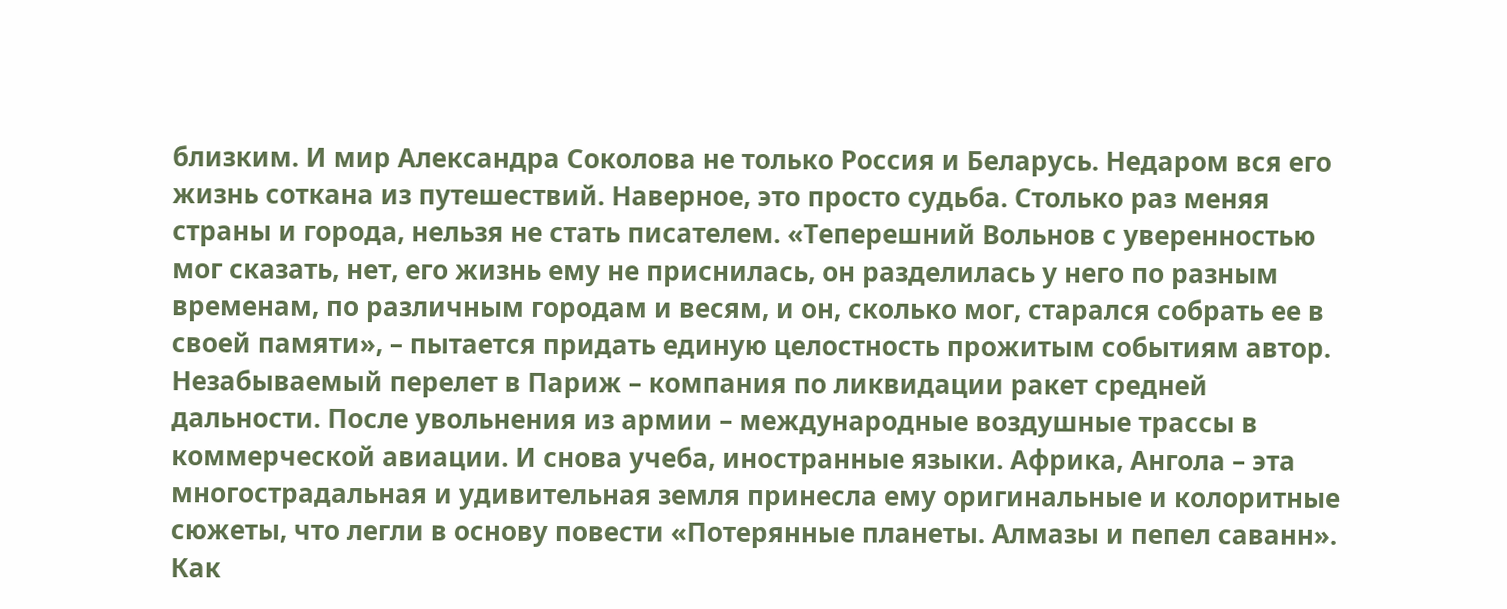близким. И мир Александра Соколова не только Россия и Беларусь. Недаром вся его жизнь соткана из путешествий. Наверное, это просто судьба. Столько раз меняя страны и города, нельзя не стать писателем. «Теперешний Вольнов с уверенностью мог сказать, нет, его жизнь ему не приснилась, он разделилась у него по разным временам, по различным городам и весям, и он, сколько мог, старался собрать ее в своей памяти», – пытается придать единую целостность прожитым событиям автор. Незабываемый перелет в Париж – компания по ликвидации ракет средней дальности. После увольнения из армии – международные воздушные трассы в коммерческой авиации. И снова учеба, иностранные языки. Африка, Ангола – эта многострадальная и удивительная земля принесла ему оригинальные и колоритные сюжеты, что легли в основу повести «Потерянные планеты. Алмазы и пепел саванн». Как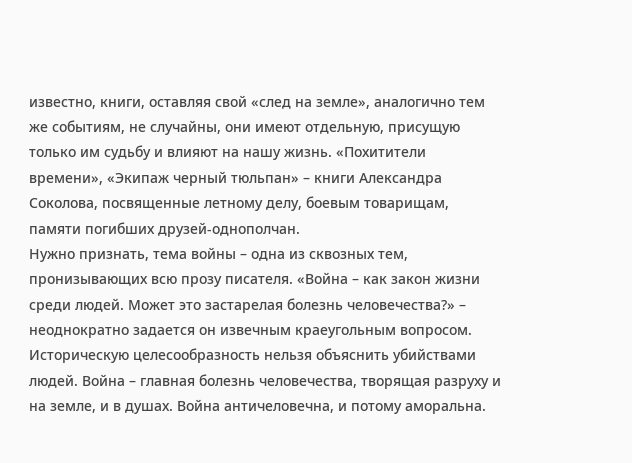известно, книги, оставляя свой «след на земле», аналогично тем же событиям, не случайны, они имеют отдельную, присущую только им судьбу и влияют на нашу жизнь. «Похитители времени», «Экипаж черный тюльпан» – книги Александра Соколова, посвященные летному делу, боевым товарищам, памяти погибших друзей-однополчан.
Нужно признать, тема войны – одна из сквозных тем, пронизывающих всю прозу писателя. «Война – как закон жизни среди людей. Может это застарелая болезнь человечества?» – неоднократно задается он извечным краеугольным вопросом. Историческую целесообразность нельзя объяснить убийствами людей. Война – главная болезнь человечества, творящая разруху и на земле, и в душах. Война античеловечна, и потому аморальна.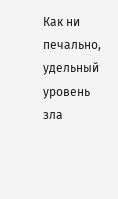Как ни печально, удельный уровень зла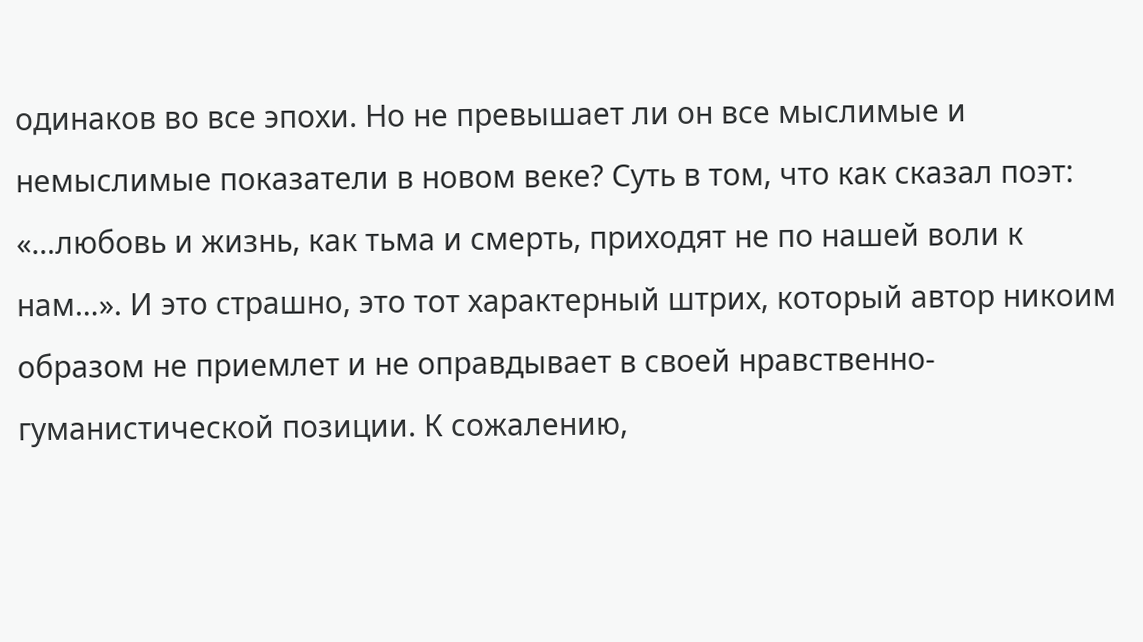одинаков во все эпохи. Но не превышает ли он все мыслимые и немыслимые показатели в новом веке? Суть в том, что как сказал поэт: «…любовь и жизнь, как тьма и смерть, приходят не по нашей воли к нам…». И это страшно, это тот характерный штрих, который автор никоим образом не приемлет и не оправдывает в своей нравственно-гуманистической позиции. К сожалению,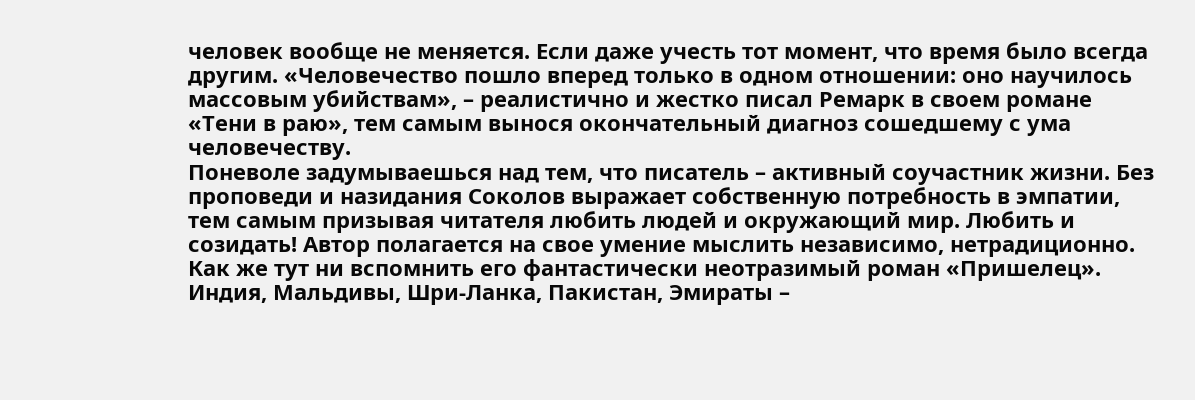человек вообще не меняется. Если даже учесть тот момент, что время было всегда другим. «Человечество пошло вперед только в одном отношении: оно научилось массовым убийствам», – реалистично и жестко писал Ремарк в своем романе «Тени в раю», тем самым вынося окончательный диагноз сошедшему с ума человечеству.
Поневоле задумываешься над тем, что писатель – активный соучастник жизни. Без проповеди и назидания Соколов выражает собственную потребность в эмпатии, тем самым призывая читателя любить людей и окружающий мир. Любить и созидать! Автор полагается на свое умение мыслить независимо, нетрадиционно. Как же тут ни вспомнить его фантастически неотразимый роман «Пришелец». Индия, Мальдивы, Шри-Ланка, Пакистан, Эмираты –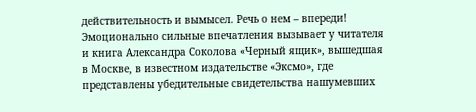действительность и вымысел. Речь о нем – впереди! Эмоционально сильные впечатления вызывает у читателя и книга Александра Соколова «Черный ящик», вышедшая в Москве, в известном издательстве «Эксмо», где представлены убедительные свидетельства нашумевших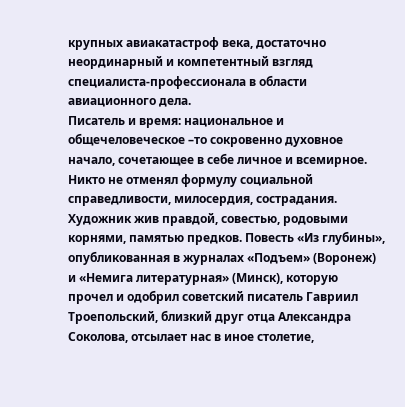крупных авиакатастроф века, достаточно неординарный и компетентный взгляд специалиста-профессионала в области авиационного дела.
Писатель и время: национальное и общечеловеческое –то сокровенно духовное начало, сочетающее в себе личное и всемирное. Никто не отменял формулу социальной справедливости, милосердия, сострадания. Художник жив правдой, совестью, родовыми корнями, памятью предков. Повесть «Из глубины», опубликованная в журналах «Подъем» (Воронеж) и «Немига литературная» (Минск), которую прочел и одобрил советский писатель Гавриил Троепольский, близкий друг отца Александра Соколова, отсылает нас в иное столетие,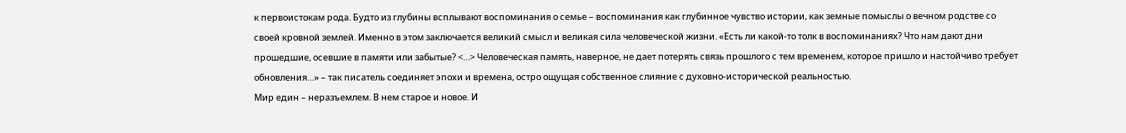к первоистокам рода. Будто из глубины всплывают воспоминания о семье – воспоминания как глубинное чувство истории, как земные помыслы о вечном родстве со своей кровной землей. Именно в этом заключается великий смысл и великая сила человеческой жизни. «Есть ли какой-то толк в воспоминаниях? Что нам дают дни прошедшие, осевшие в памяти или забытые? <…> Человеческая память, наверное, не дает потерять связь прошлого с тем временем, которое пришло и настойчиво требует обновления…» – так писатель соединяет эпохи и времена, остро ощущая собственное слияние с духовно-исторической реальностью.
Мир един – неразъемлем. В нем старое и новое. И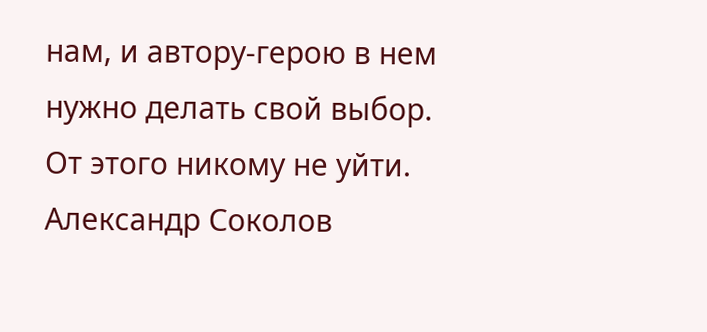нам, и автору-герою в нем нужно делать свой выбор. От этого никому не уйти. Александр Соколов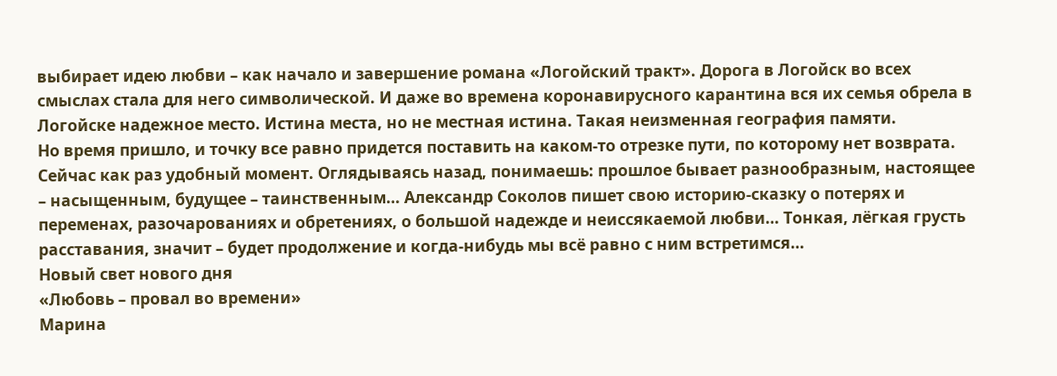выбирает идею любви – как начало и завершение романа «Логойский тракт». Дорога в Логойск во всех смыслах стала для него символической. И даже во времена коронавирусного карантина вся их семья обрела в Логойске надежное место. Истина места, но не местная истина. Такая неизменная география памяти.
Но время пришло, и точку все равно придется поставить на каком-то отрезке пути, по которому нет возврата. Сейчас как раз удобный момент. Оглядываясь назад, понимаешь: прошлое бывает разнообразным, настоящее – насыщенным, будущее – таинственным… Александр Соколов пишет свою историю-сказку о потерях и переменах, разочарованиях и обретениях, о большой надежде и неиссякаемой любви… Тонкая, лёгкая грусть расставания, значит – будет продолжение и когда-нибудь мы всё равно с ним встретимся…
Новый свет нового дня
«Любовь – провал во времени»
Марина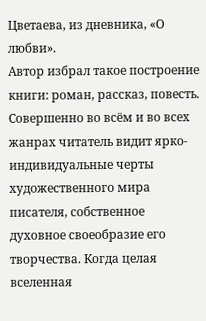Цветаева, из дневника, «О любви».
Автор избрал такое построение книги: роман, рассказ, повесть. Совершенно во всём и во всех жанрах читатель видит ярко-индивидуальные черты художественного мира писателя, собственное духовное своеобразие его творчества. Когда целая вселенная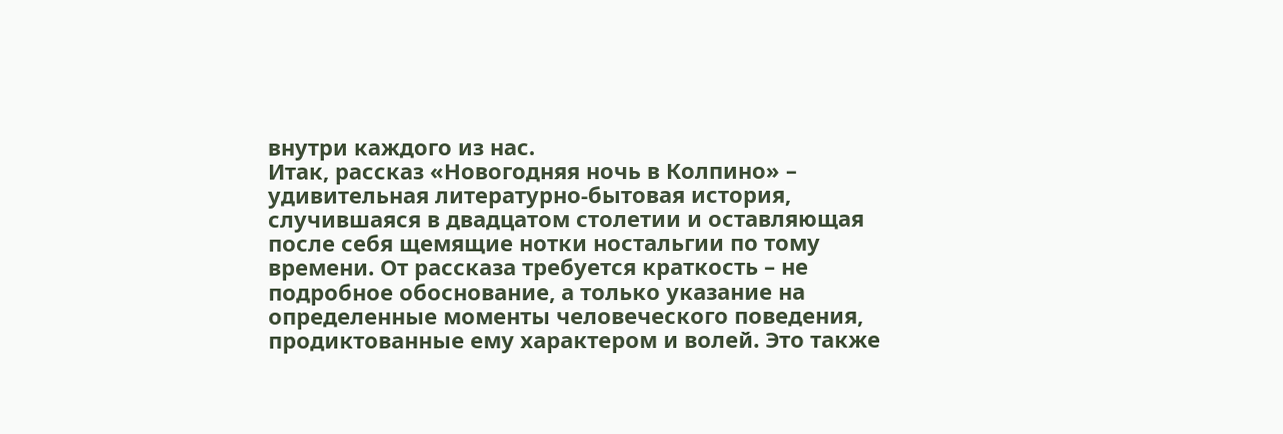внутри каждого из нас.
Итак, рассказ «Новогодняя ночь в Колпино» – удивительная литературно-бытовая история, случившаяся в двадцатом столетии и оставляющая после себя щемящие нотки ностальгии по тому времени. От рассказа требуется краткость – не подробное обоснование, а только указание на определенные моменты человеческого поведения, продиктованные ему характером и волей. Это также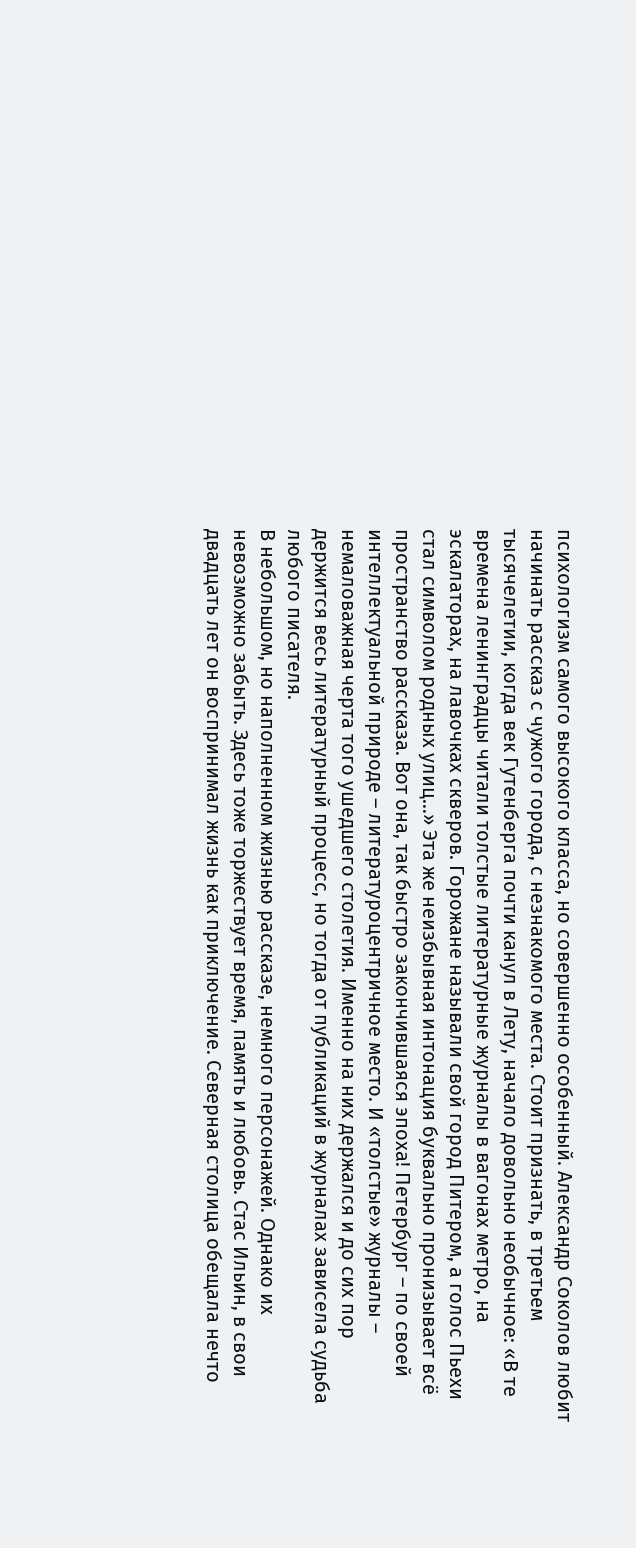психологизм самого высокого класса, но совершенно особенный. Александр Соколов любит начинать рассказ с чужого города, с незнакомого места. Стоит признать, в третьем тысячелетии, когда век Гутенберга почти канул в Лету, начало довольно необычное: «В те времена ленинградцы читали толстые литературные журналы в вагонах метро, на эскалаторах, на лавочках скверов. Горожане называли свой город Питером, а голос Пьехи стал символом родных улиц…» Эта же неизбывная интонация буквально пронизывает всё пространство рассказа. Вот она, так быстро закончившаяся эпоха! Петербург – по своей интеллектуальной природе – литературоцентричное место. И «толстые» журналы – немаловажная черта того ушедшего столетия. Именно на них держался и до сих пор держится весь литературный процесс, но тогда от публикаций в журналах зависела судьба любого писателя.
В небольшом, но наполненном жизнью рассказе, немного персонажей. Однако их невозможно забыть. Здесь тоже торжествует время, память и любовь. Стас Ильин, в свои двадцать лет он воспринимал жизнь как приключение. Северная столица обещала нечто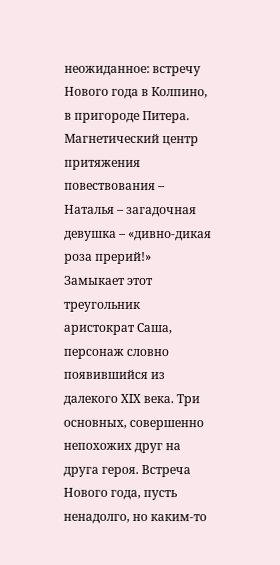неожиданное: встречу Нового года в Колпино, в пригороде Питера. Магнетический центр притяжения повествования – Наталья – загадочная девушка – «дивно-дикая роза прерий!» Замыкает этот треугольник аристократ Саша, персонаж словно появившийся из далекого ХIХ века. Три основных, совершенно непохожих друг на друга героя. Встреча Нового года, пусть ненадолго, но каким-то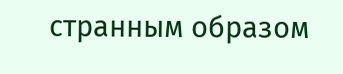странным образом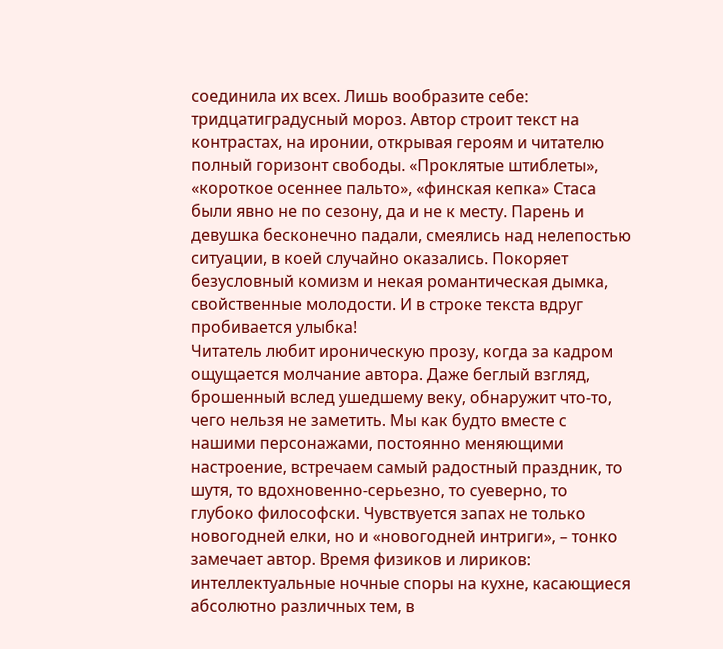соединила их всех. Лишь вообразите себе: тридцатиградусный мороз. Автор строит текст на контрастах, на иронии, открывая героям и читателю полный горизонт свободы. «Проклятые штиблеты», «короткое осеннее пальто», «финская кепка» Стаса были явно не по сезону, да и не к месту. Парень и девушка бесконечно падали, смеялись над нелепостью ситуации, в коей случайно оказались. Покоряет безусловный комизм и некая романтическая дымка, свойственные молодости. И в строке текста вдруг пробивается улыбка!
Читатель любит ироническую прозу, когда за кадром ощущается молчание автора. Даже беглый взгляд, брошенный вслед ушедшему веку, обнаружит что-то, чего нельзя не заметить. Мы как будто вместе с нашими персонажами, постоянно меняющими настроение, встречаем самый радостный праздник, то шутя, то вдохновенно-серьезно, то суеверно, то глубоко философски. Чувствуется запах не только новогодней елки, но и «новогодней интриги», – тонко замечает автор. Время физиков и лириков: интеллектуальные ночные споры на кухне, касающиеся абсолютно различных тем, в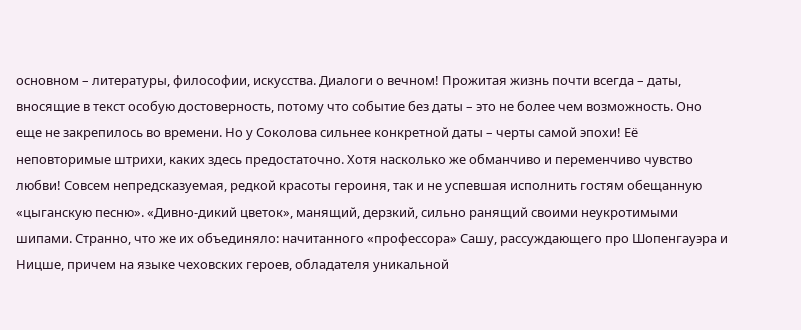основном – литературы, философии, искусства. Диалоги о вечном! Прожитая жизнь почти всегда – даты, вносящие в текст особую достоверность, потому что событие без даты – это не более чем возможность. Оно еще не закрепилось во времени. Но у Соколова сильнее конкретной даты – черты самой эпохи! Её неповторимые штрихи, каких здесь предостаточно. Хотя насколько же обманчиво и переменчиво чувство любви! Совсем непредсказуемая, редкой красоты героиня, так и не успевшая исполнить гостям обещанную «цыганскую песню». «Дивно-дикий цветок», манящий, дерзкий, сильно ранящий своими неукротимыми шипами. Странно, что же их объединяло: начитанного «профессора» Сашу, рассуждающего про Шопенгауэра и Ницше, причем на языке чеховских героев, обладателя уникальной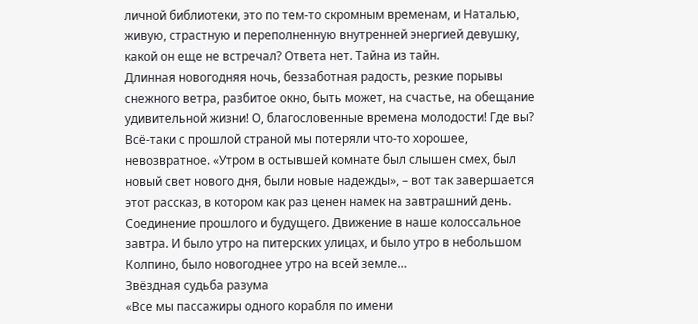личной библиотеки, это по тем-то скромным временам, и Наталью, живую, страстную и переполненную внутренней энергией девушку, какой он еще не встречал? Ответа нет. Тайна из тайн.
Длинная новогодняя ночь, беззаботная радость, резкие порывы снежного ветра, разбитое окно, быть может, на счастье, на обещание удивительной жизни! О, благословенные времена молодости! Где вы? Всё-таки с прошлой страной мы потеряли что-то хорошее, невозвратное. «Утром в остывшей комнате был слышен смех, был новый свет нового дня, были новые надежды», – вот так завершается этот рассказ, в котором как раз ценен намек на завтрашний день. Соединение прошлого и будущего. Движение в наше колоссальное завтра. И было утро на питерских улицах, и было утро в небольшом Колпино, было новогоднее утро на всей земле…
Звёздная судьба разума
«Все мы пассажиры одного корабля по имени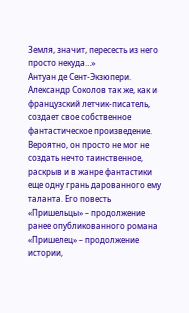Земля, значит, пересесть из него просто некуда…»
Антуан де Сент-Экзюпери.
Александр Соколов так же, как и французский летчик-писатель, создает свое собственное фантастическое произведение. Вероятно, он просто не мог не создать нечто таинственное, раскрыв и в жанре фантастики еще одну грань дарованного ему таланта. Его повесть «Пришельцы» – продолжение ранее опубликованного романа «Пришелец» – продолжение истории,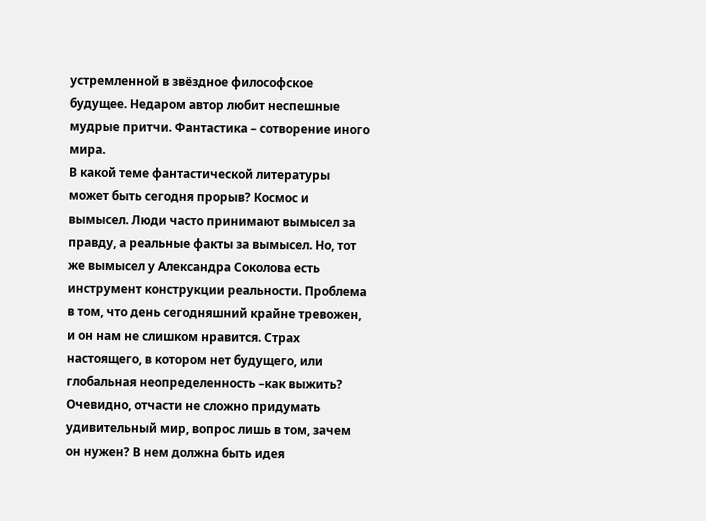устремленной в звёздное философское будущее. Недаром автор любит неспешные мудрые притчи. Фантастика – сотворение иного мира.
В какой теме фантастической литературы может быть сегодня прорыв? Космос и вымысел. Люди часто принимают вымысел за правду, а реальные факты за вымысел. Но, тот же вымысел у Александра Соколова есть инструмент конструкции реальности. Проблема в том, что день сегодняшний крайне тревожен, и он нам не слишком нравится. Страх настоящего, в котором нет будущего, или глобальная неопределенность –как выжить? Очевидно, отчасти не сложно придумать удивительный мир, вопрос лишь в том, зачем он нужен? В нем должна быть идея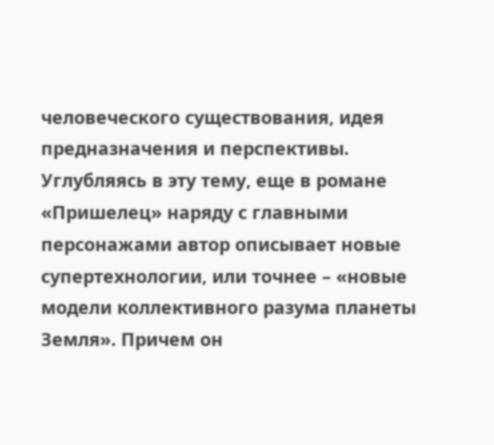человеческого существования, идея предназначения и перспективы.
Углубляясь в эту тему, еще в романе «Пришелец» наряду с главными персонажами автор описывает новые супертехнологии, или точнее – «новые модели коллективного разума планеты Земля». Причем он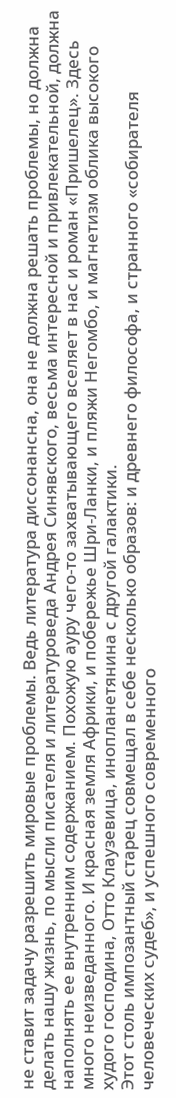не ставит задачу разрешить мировые проблемы. Ведь литература диссонансна, она не должна решать проблемы, но должна делать нашу жизнь, по мысли писателя и литературоведа Андрея Синявского, весьма интересной и привлекательной, должна наполнять ее внутренним содержанием. Похожую ауру чего-то захватывающего вселяет в нас и роман «Пришелец». Здесь много неизведанного. И красная земля Африки, и побережье Шри-Ланки, и пляжи Негомбо, и магнетизм облика высокого худого господина, Отто Клаузевица, инопланетянина с другой галактики.
Этот столь импозантный старец совмещал в себе несколько образов: и древнего философа, и странного «собирателя человеческих судеб», и успешного современного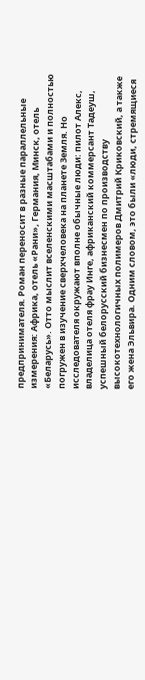предпринимателя. Роман переносит в разные параллельные измерения: Африка, отель «Рани», Германия, Минск, отель «Беларусь». Отто мыслит вселенскими масштабами и полностью погружен в изучение сверхчеловека на планете Земля. Но исследователя окружают вполне обычные люди: пилот Алекс, владелица отеля фрау Инге, африканский коммерсант Тадеуш, успешный белорусский бизнесмен по производству высокотехнологичных полимеров Дмитрий Криковский, а также его жена Эльвира. Одним словом, это были «люди, стремящиеся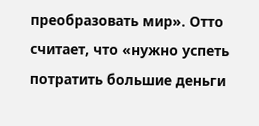преобразовать мир». Отто считает, что «нужно успеть потратить большие деньги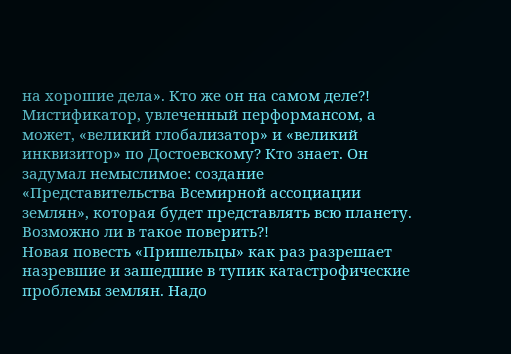на хорошие дела». Кто же он на самом деле?! Мистификатор, увлеченный перформансом, а может, «великий глобализатор» и «великий инквизитор» по Достоевскому? Кто знает. Он задумал немыслимое: создание «Представительства Всемирной ассоциации землян», которая будет представлять всю планету. Возможно ли в такое поверить?!
Новая повесть «Пришельцы» как раз разрешает назревшие и зашедшие в тупик катастрофические проблемы землян. Надо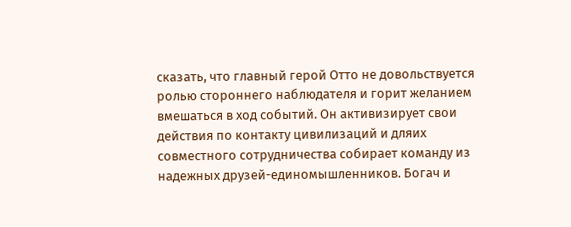сказать, что главный герой Отто не довольствуется ролью стороннего наблюдателя и горит желанием вмешаться в ход событий. Он активизирует свои действия по контакту цивилизаций и дляих совместного сотрудничества собирает команду из надежных друзей-единомышленников. Богач и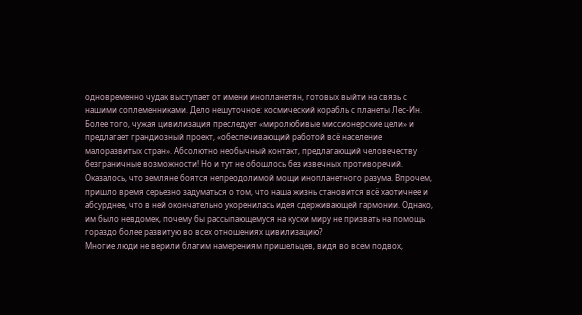одновременно чудак выступает от имени инопланетян, готовых выйти на связь с нашими соплеменниками. Дело нешуточное: космический корабль с планеты Лес-Ин. Более того, чужая цивилизация преследует «миролюбивые миссионерские цели» и предлагает грандиозный проект, «обеспечивающий работой всё население малоразвитых стран». Абсолютно необычный контакт, предлагающий человечеству безграничные возможности! Но и тут не обошлось без извечных противоречий. Оказалось, что земляне боятся непреодолимой мощи инопланетного разума. Впрочем, пришло время серьезно задуматься о том, что наша жизнь становится всё хаотичнее и абсурднее, что в ней окончательно укоренилась идея сдерживающей гармонии. Однако, им было невдомек, почему бы рассыпающемуся на куски миру не призвать на помощь гораздо более развитую во всех отношениях цивилизацию?
Многие люди не верили благим намерениям пришельцев, видя во всем подвох,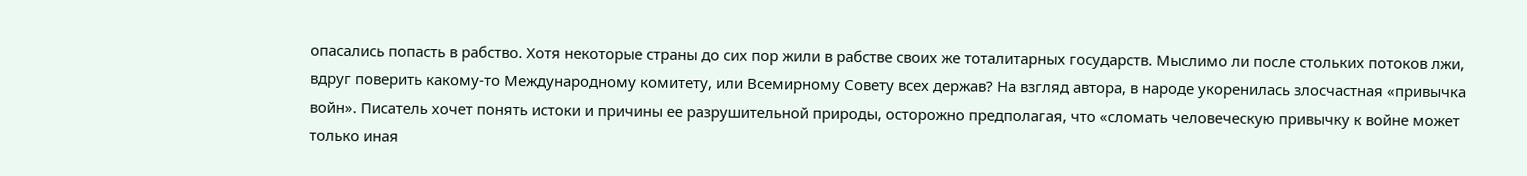опасались попасть в рабство. Хотя некоторые страны до сих пор жили в рабстве своих же тоталитарных государств. Мыслимо ли после стольких потоков лжи, вдруг поверить какому-то Международному комитету, или Всемирному Совету всех держав? На взгляд автора, в народе укоренилась злосчастная «привычка войн». Писатель хочет понять истоки и причины ее разрушительной природы, осторожно предполагая, что «сломать человеческую привычку к войне может только иная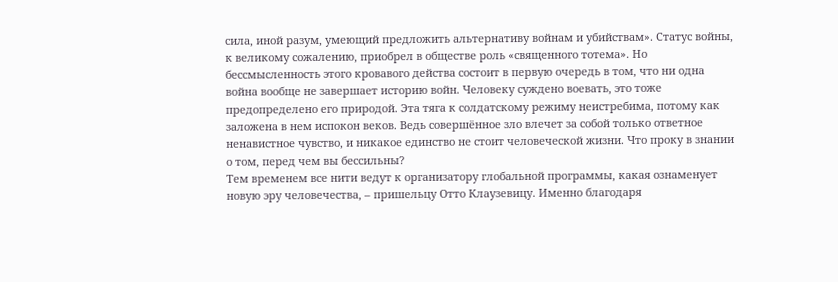сила, иной разум, умеющий предложить альтернативу войнам и убийствам». Статус войны, к великому сожалению, приобрел в обществе роль «священного тотема». Но бессмысленность этого кровавого действа состоит в первую очередь в том, что ни одна война вообще не завершает историю войн. Человеку суждено воевать, это тоже предопределено его природой. Эта тяга к солдатскому режиму неистребима, потому как заложена в нем испокон веков. Ведь совершённое зло влечет за собой только ответное ненавистное чувство, и никакое единство не стоит человеческой жизни. Что проку в знании о том, перед чем вы бессильны?
Тем временем все нити ведут к организатору глобальной программы, какая ознаменует новую эру человечества, – пришельцу Отто Клаузевицу. Именно благодаря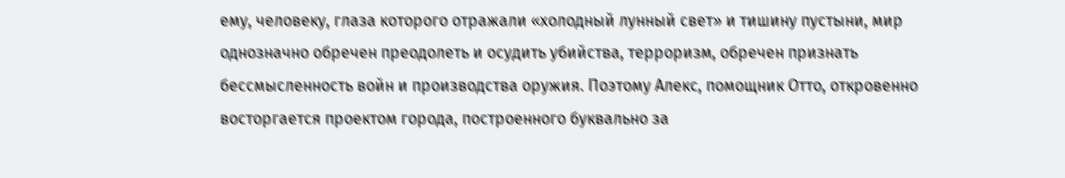ему, человеку, глаза которого отражали «холодный лунный свет» и тишину пустыни, мир однозначно обречен преодолеть и осудить убийства, терроризм, обречен признать бессмысленность войн и производства оружия. Поэтому Алекс, помощник Отто, откровенно восторгается проектом города, построенного буквально за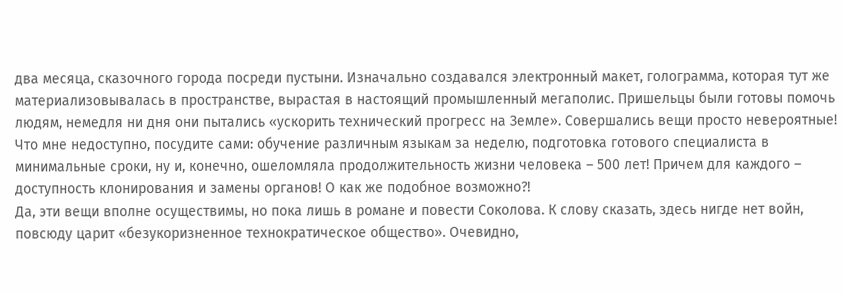два месяца, сказочного города посреди пустыни. Изначально создавался электронный макет, голограмма, которая тут же материализовывалась в пространстве, вырастая в настоящий промышленный мегаполис. Пришельцы были готовы помочь людям, немедля ни дня они пытались «ускорить технический прогресс на Земле». Совершались вещи просто невероятные! Что мне недоступно, посудите сами: обучение различным языкам за неделю, подготовка готового специалиста в минимальные сроки, ну и, конечно, ошеломляла продолжительность жизни человека – 500 лет! Причем для каждого – доступность клонирования и замены органов! О как же подобное возможно?!
Да, эти вещи вполне осуществимы, но пока лишь в романе и повести Соколова. К слову сказать, здесь нигде нет войн, повсюду царит «безукоризненное технократическое общество». Очевидно,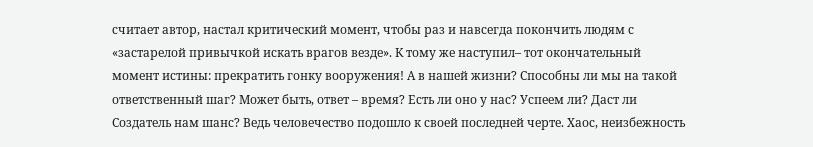считает автор, настал критический момент, чтобы раз и навсегда покончить людям с «застарелой привычкой искать врагов везде». К тому же наступил– тот окончательный момент истины: прекратить гонку вооружения! А в нашей жизни? Способны ли мы на такой ответственный шаг? Может быть, ответ – время? Есть ли оно у нас? Успеем ли? Даст ли Создатель нам шанс? Ведь человечество подошло к своей последней черте. Хаос, неизбежность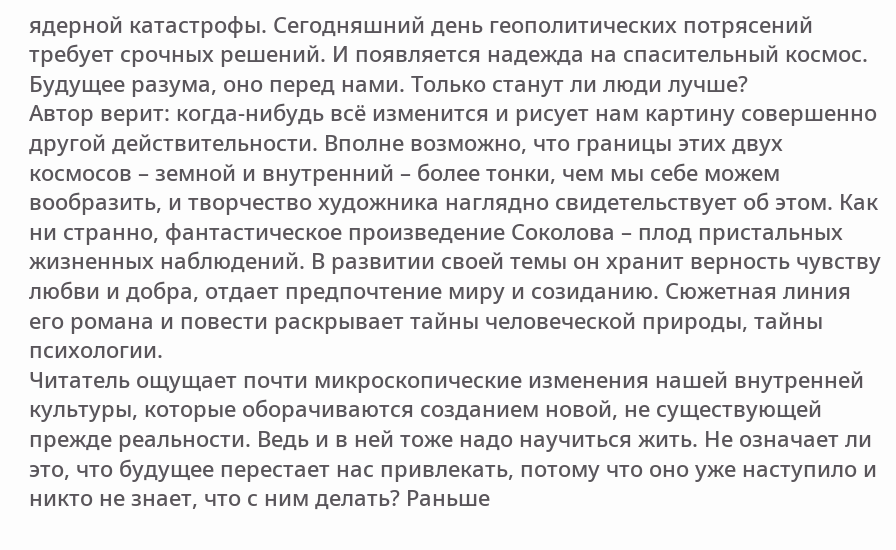ядерной катастрофы. Сегодняшний день геополитических потрясений требует срочных решений. И появляется надежда на спасительный космос. Будущее разума, оно перед нами. Только станут ли люди лучше?
Автор верит: когда-нибудь всё изменится и рисует нам картину совершенно другой действительности. Вполне возможно, что границы этих двух космосов – земной и внутренний – более тонки, чем мы себе можем вообразить, и творчество художника наглядно свидетельствует об этом. Как ни странно, фантастическое произведение Соколова – плод пристальных жизненных наблюдений. В развитии своей темы он хранит верность чувству любви и добра, отдает предпочтение миру и созиданию. Сюжетная линия его романа и повести раскрывает тайны человеческой природы, тайны психологии.
Читатель ощущает почти микроскопические изменения нашей внутренней культуры, которые оборачиваются созданием новой, не существующей прежде реальности. Ведь и в ней тоже надо научиться жить. Не означает ли это, что будущее перестает нас привлекать, потому что оно уже наступило и никто не знает, что с ним делать? Раньше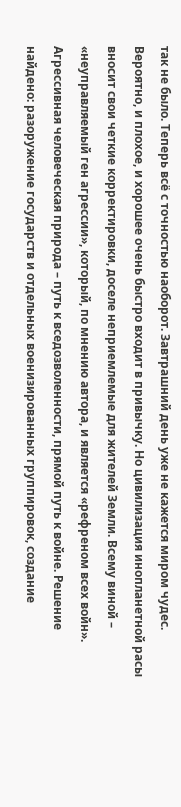так не было. Теперь всё с точностью наоборот. Завтрашний день уже не кажется миром чудес. Вероятно, и плохое, и хорошее очень быстро входит в привычку. Но цивилизация инопланетной расы вносит свои четкие корректировки, доселе неприемлемые для жителей Земли. Всему виной – «неуправляемый ген агрессии», который, по мнению автора, и является «рефреном всех войн». Агрессивная человеческая природа – путь к вседозволенности, прямой путь к войне. Решение найдено: разоружение государств и отдельных военизированных группировок, создание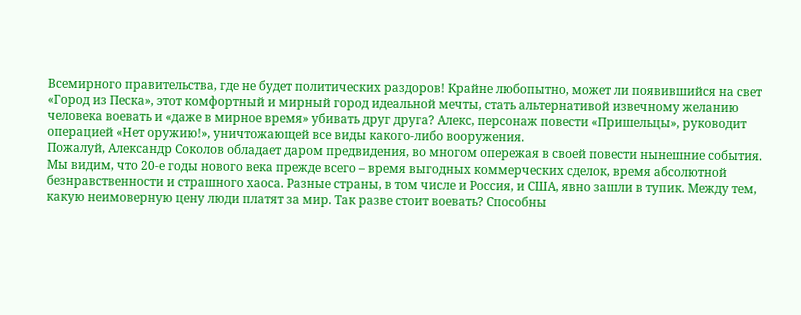Всемирного правительства, где не будет политических раздоров! Крайне любопытно, может ли появившийся на свет «Город из Песка», этот комфортный и мирный город идеальной мечты, стать альтернативой извечному желанию человека воевать и «даже в мирное время» убивать друг друга? Алекс, персонаж повести «Пришельцы», руководит операцией «Нет оружию!», уничтожающей все виды какого-либо вооружения.
Пожалуй, Александр Соколов обладает даром предвидения, во многом опережая в своей повести нынешние события. Мы видим, что 20-е годы нового века прежде всего – время выгодных коммерческих сделок, время абсолютной безнравственности и страшного хаоса. Разные страны, в том числе и Россия, и США, явно зашли в тупик. Между тем, какую неимоверную цену люди платят за мир. Так разве стоит воевать? Способны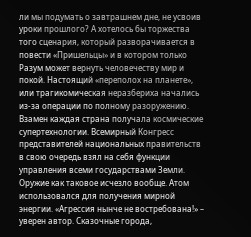ли мы подумать о завтрашнем дне, не усвоив уроки прошлого? А хотелось бы торжества того сценария, который разворачивается в повести «Пришельцы» и в котором только Разум может вернуть человечеству мир и покой. Настоящий «переполох на планете», или трагикомическая неразбериха начались из-за операции по полному разоружению. Взамен каждая страна получала космические супертехнологии. Всемирный Конгресс представителей национальных правительств в свою очередь взял на себя функции управления всеми государствами Земли. Оружие как таковое исчезло вообще. Атом использовался для получения мирной энергии. «Агрессия нынче не востребована!» – уверен автор. Сказочные города,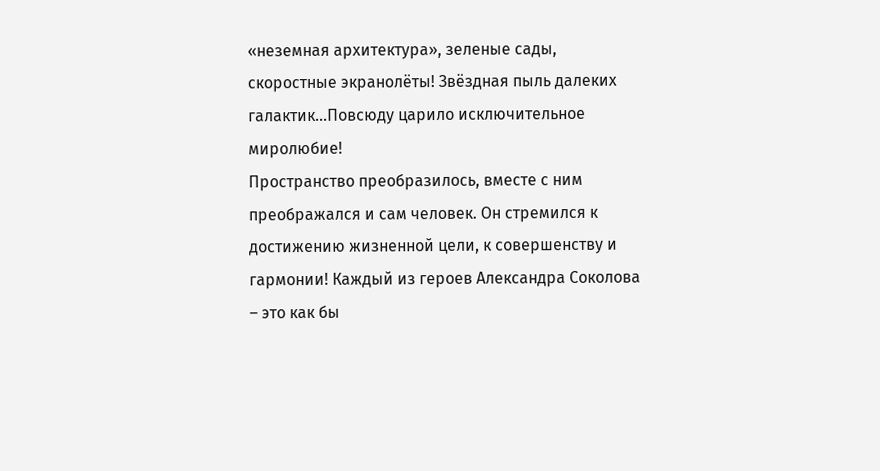«неземная архитектура», зеленые сады, скоростные экранолёты! Звёздная пыль далеких галактик…Повсюду царило исключительное миролюбие!
Пространство преобразилось, вместе с ним преображался и сам человек. Он стремился к достижению жизненной цели, к совершенству и гармонии! Каждый из героев Александра Соколова – это как бы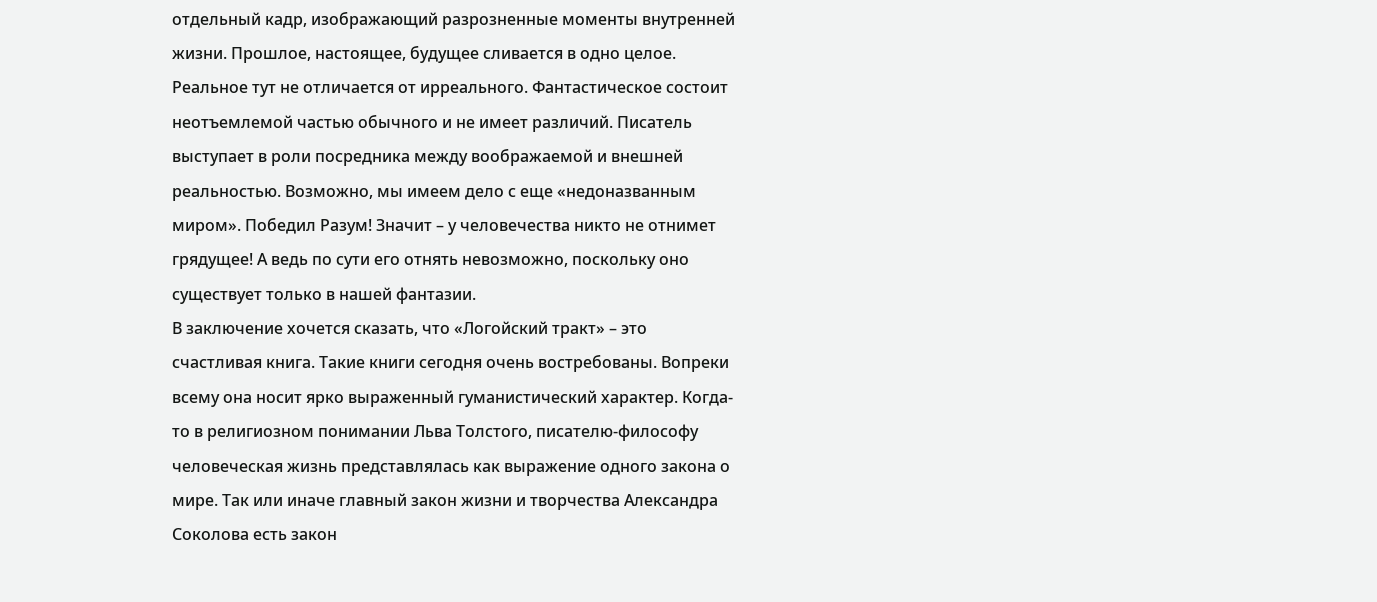отдельный кадр, изображающий разрозненные моменты внутренней жизни. Прошлое, настоящее, будущее сливается в одно целое. Реальное тут не отличается от ирреального. Фантастическое состоит неотъемлемой частью обычного и не имеет различий. Писатель выступает в роли посредника между воображаемой и внешней реальностью. Возможно, мы имеем дело с еще «недоназванным миром». Победил Разум! Значит – у человечества никто не отнимет грядущее! А ведь по сути его отнять невозможно, поскольку оно существует только в нашей фантазии.
В заключение хочется сказать, что «Логойский тракт» – это счастливая книга. Такие книги сегодня очень востребованы. Вопреки всему она носит ярко выраженный гуманистический характер. Когда-то в религиозном понимании Льва Толстого, писателю-философу человеческая жизнь представлялась как выражение одного закона о мире. Так или иначе главный закон жизни и творчества Александра Соколова есть закон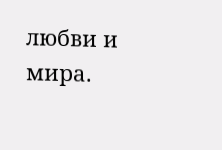любви и мира.